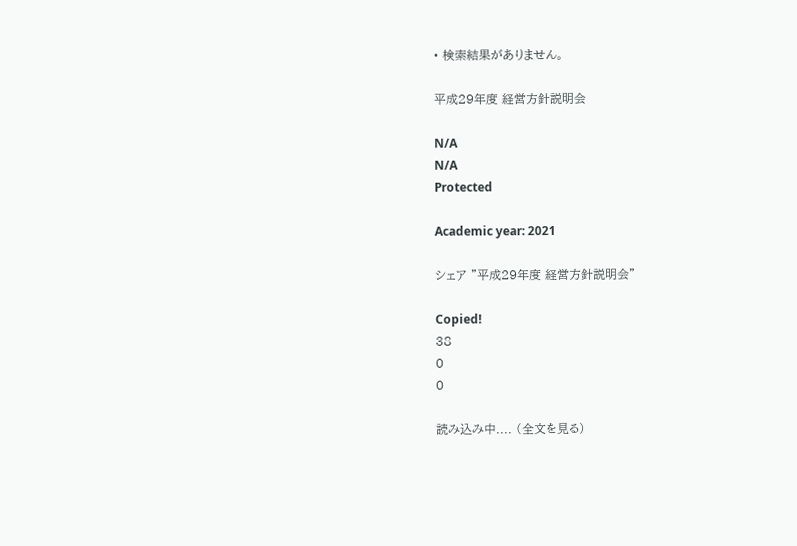• 検索結果がありません。

平成29年度 経営方針説明会

N/A
N/A
Protected

Academic year: 2021

シェア "平成29年度 経営方針説明会"

Copied!
38
0
0

読み込み中.... (全文を見る)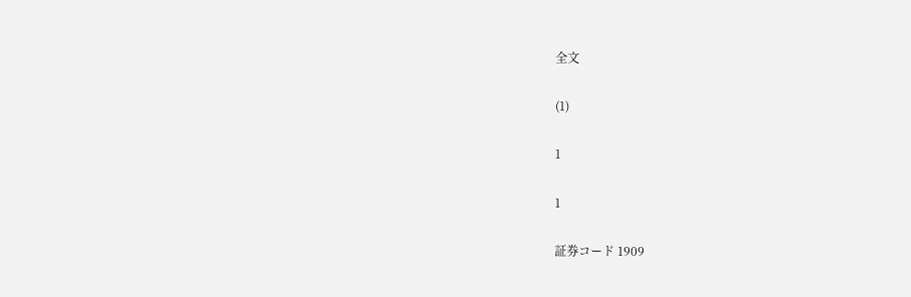全文

(1)

1

1

証券コード 1909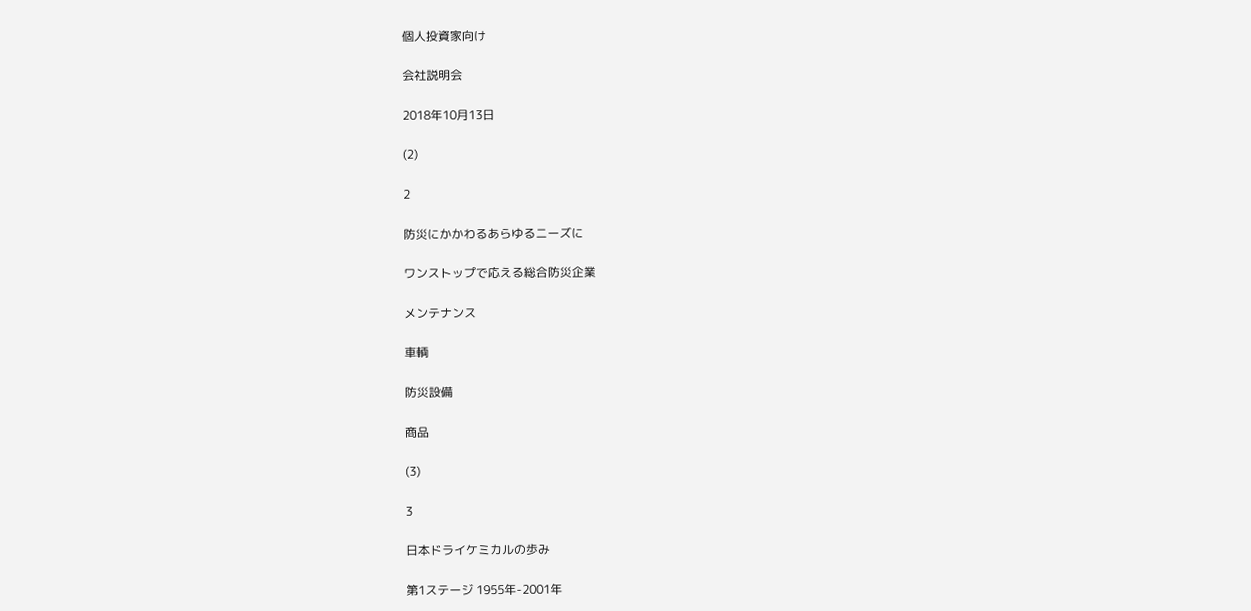個人投資家向け

会社説明会

2018年10月13日

(2)

2

防災にかかわるあらゆるニーズに

ワンストップで応える総合防災企業

メンテナンス

車輌

防災設備

商品

(3)

3

日本ドライケミカルの歩み

第1ステージ 1955年-2001年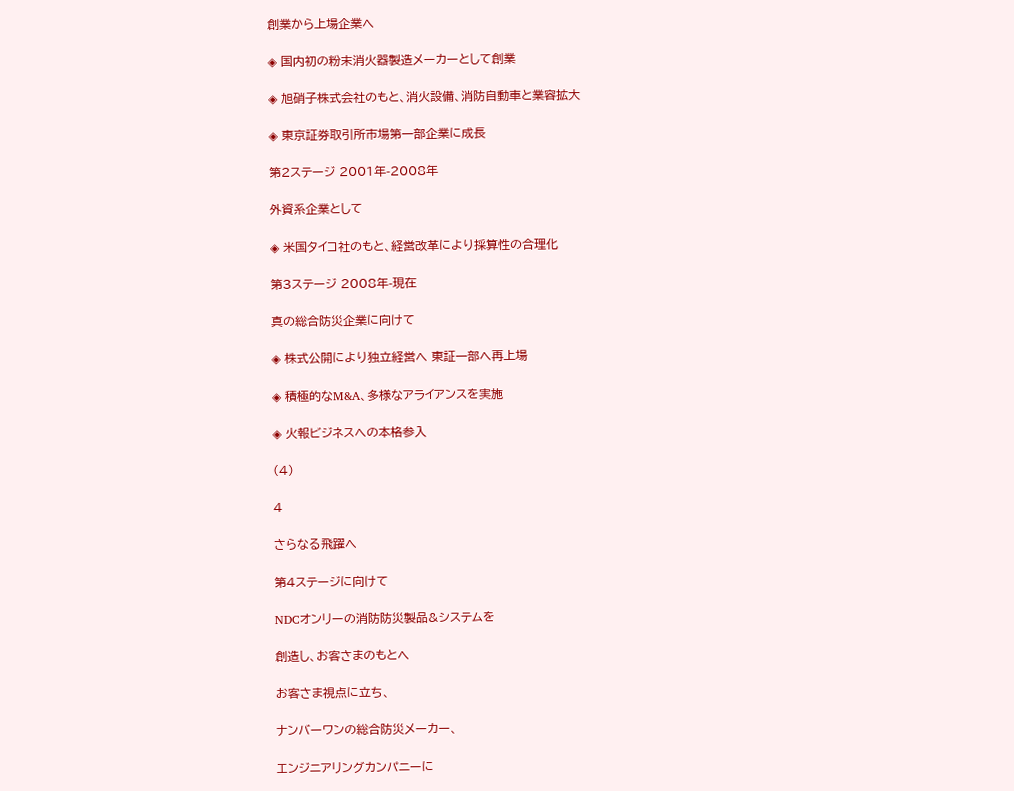創業から上場企業へ

◈ 国内初の粉末消火器製造メーカーとして創業

◈ 旭硝子株式会社のもと、消火設備、消防自動車と業容拡大

◈ 東京証券取引所市場第一部企業に成長

第2ステージ 2001年-2008年

外資系企業として

◈ 米国タイコ社のもと、経営改革により採算性の合理化

第3ステージ 2008年-現在

真の総合防災企業に向けて

◈ 株式公開により独立経営へ 東証一部へ再上場

◈ 積極的なM&A、多様なアライアンスを実施

◈ 火報ビジネスへの本格参入

(4)

4

さらなる飛躍へ

第4ステージに向けて

NDCオンリーの消防防災製品&システムを

創造し、お客さまのもとへ

お客さま視点に立ち、

ナンバーワンの総合防災メーカー、

エンジニアリングカンパニーに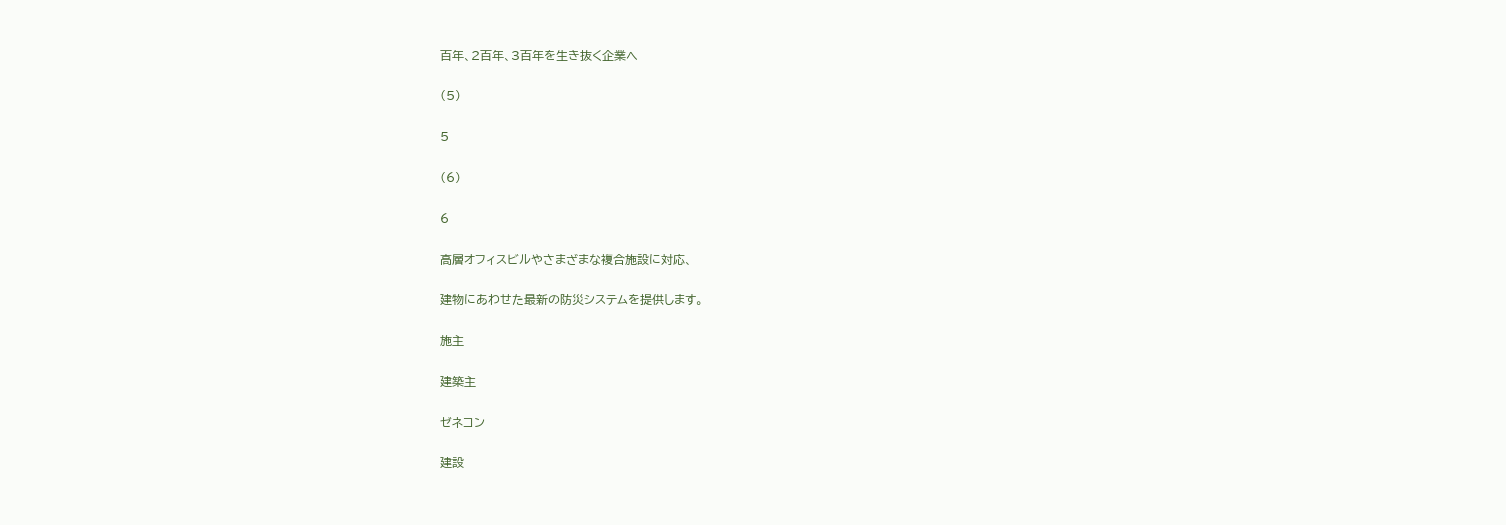百年、2百年、3百年を生き抜く企業へ

(5)

5

(6)

6

高層オフィスビルやさまざまな複合施設に対応、

建物にあわせた最新の防災システムを提供します。

施主

建築主

ゼネコン

建設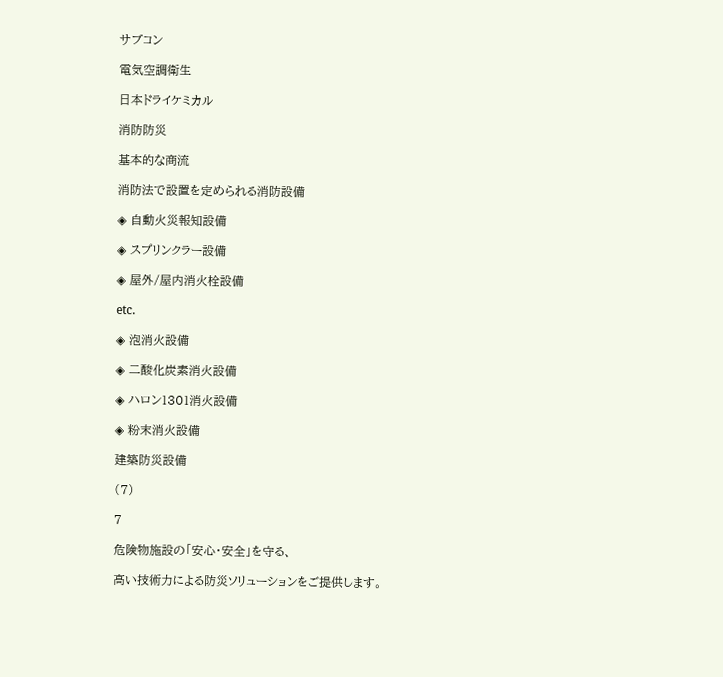サブコン

電気空調衛生

日本ドライケミカル

消防防災

基本的な商流

消防法で設置を定められる消防設備

◈ 自動火災報知設備

◈ スプリンクラー設備

◈ 屋外/屋内消火栓設備

etc.

◈ 泡消火設備

◈ 二酸化炭素消火設備

◈ ハロン1301消火設備

◈ 粉末消火設備

建築防災設備

(7)

7

危険物施設の「安心・安全」を守る、

高い技術力による防災ソリューションをご提供します。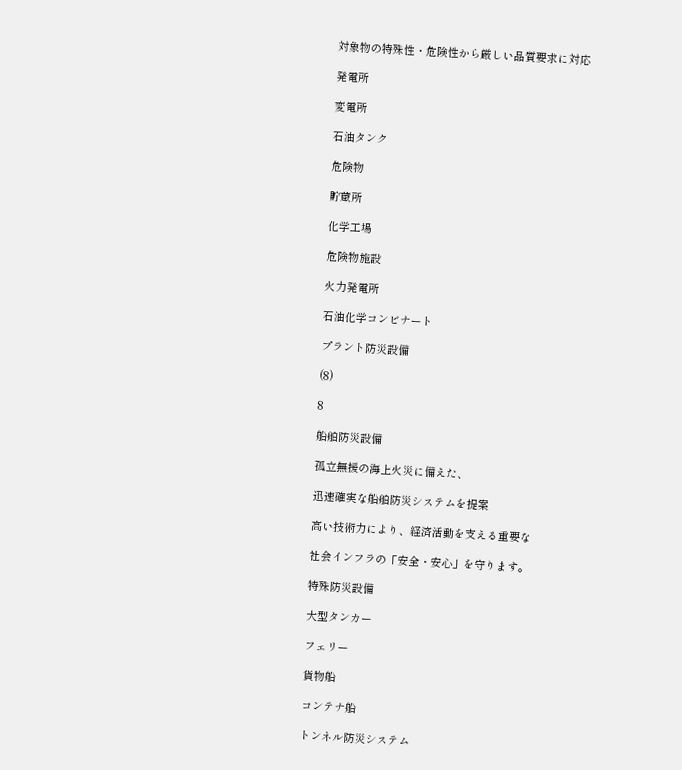対象物の特殊性・危険性から厳しい品質要求に対応

発電所

変電所

石油タンク

危険物

貯蔵所

化学工場

危険物施設

火力発電所

石油化学コンビナート

プラント防災設備

(8)

8

船舶防災設備

孤立無援の海上火災に備えた、

迅速確実な船舶防災システムを提案

高い技術力により、経済活動を支える重要な

社会インフラの「安全・安心」を守ります。

特殊防災設備

大型タンカー

フェリー

貨物船

コンテナ船

トンネル防災システム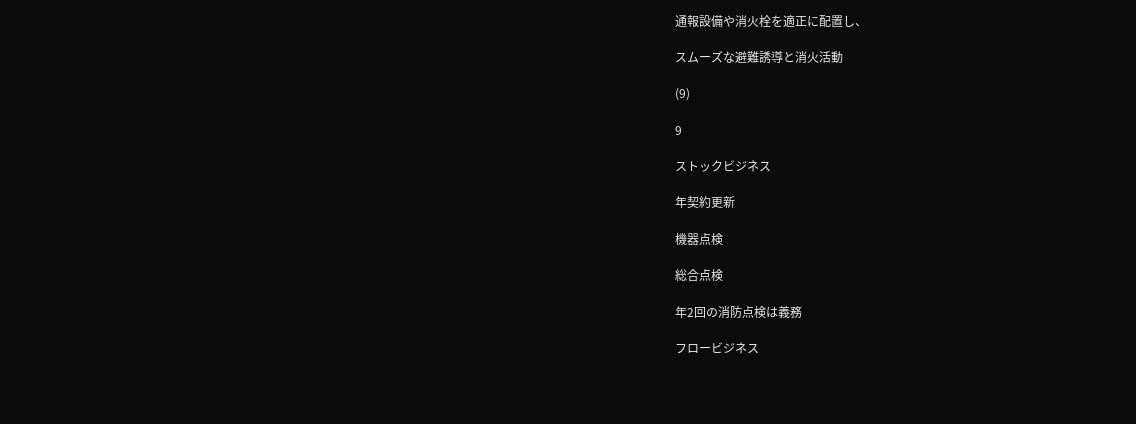通報設備や消火栓を適正に配置し、

スムーズな避難誘導と消火活動

(9)

9

ストックビジネス

年契約更新

機器点検

総合点検

年2回の消防点検は義務

フロービジネス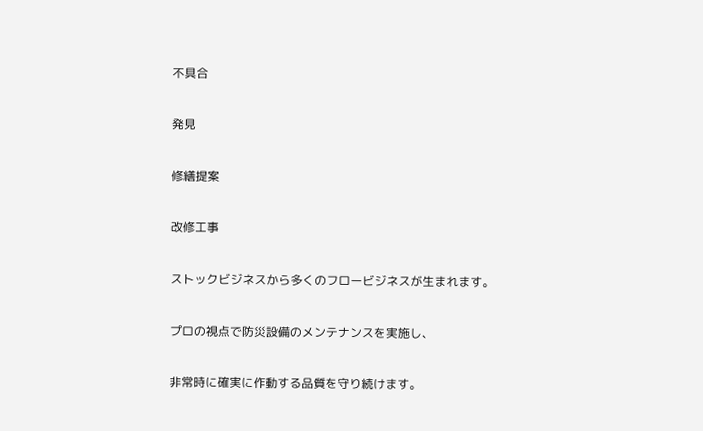不具合

発見

修繕提案

改修工事

ストックビジネスから多くのフロービジネスが生まれます。

プロの視点で防災設備のメンテナンスを実施し、

非常時に確実に作動する品質を守り続けます。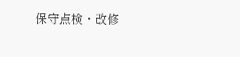保守点検・改修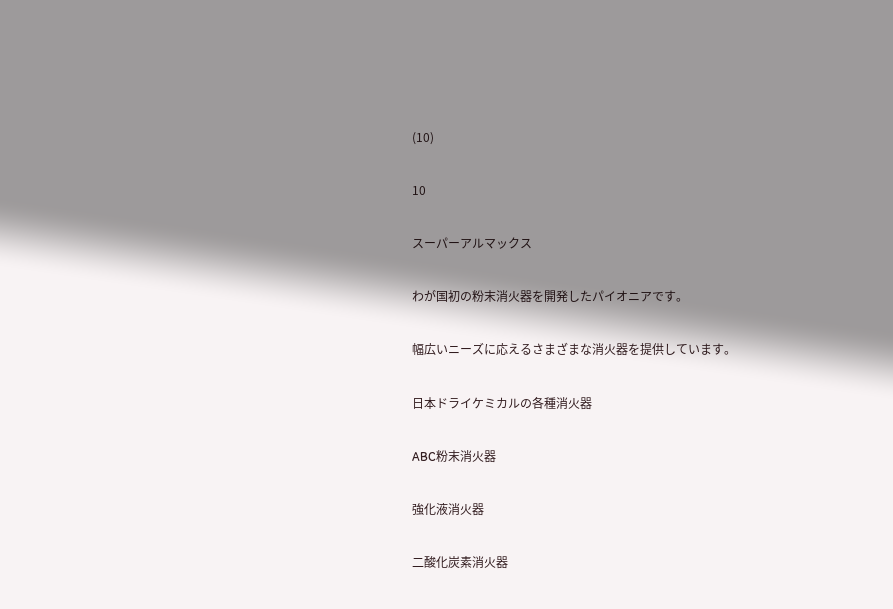(10)

10

スーパーアルマックス

わが国初の粉末消火器を開発したパイオニアです。

幅広いニーズに応えるさまざまな消火器を提供しています。

日本ドライケミカルの各種消火器

ABC粉末消火器

強化液消火器

二酸化炭素消火器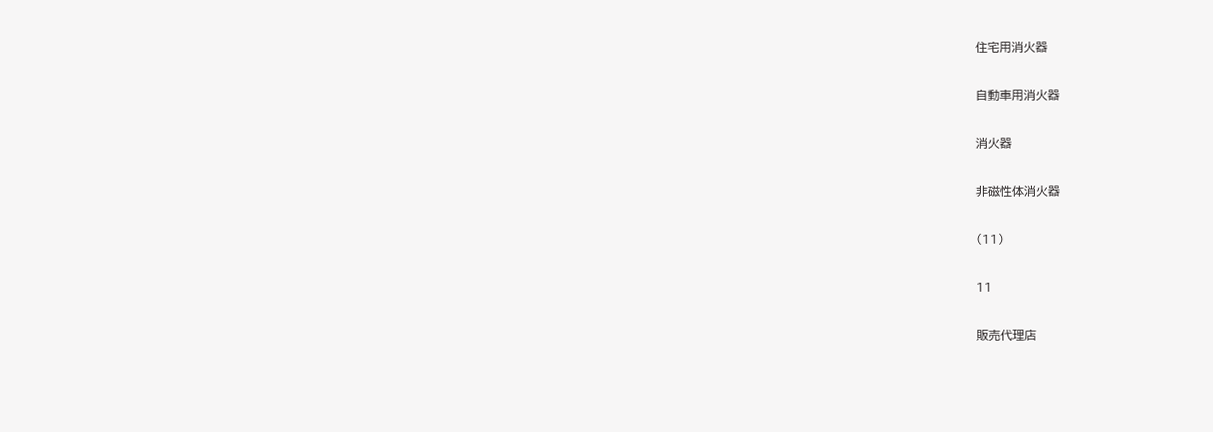住宅用消火器

自動車用消火器

消火器

非磁性体消火器

(11)

11

販売代理店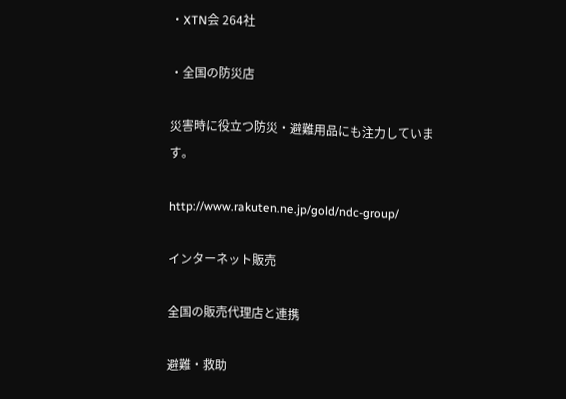・XTN会 264社

・全国の防災店

災害時に役立つ防災・避難用品にも注力しています。

http://www.rakuten.ne.jp/gold/ndc-group/

インターネット販売

全国の販売代理店と連携

避難・救助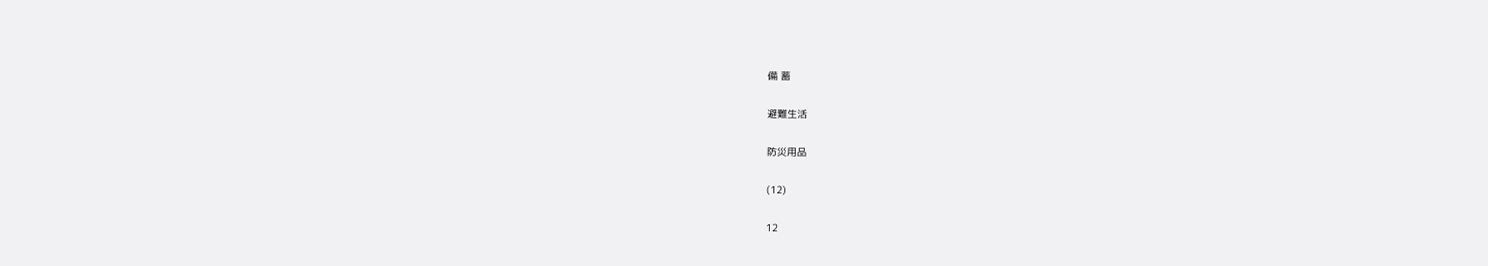備 蓄

避難生活

防災用品

(12)

12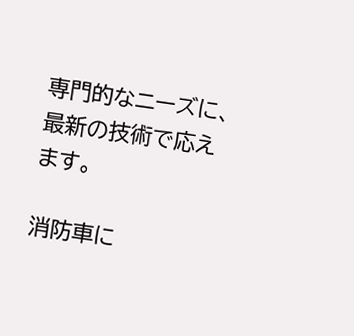専門的なニーズに、最新の技術で応えます。

消防車に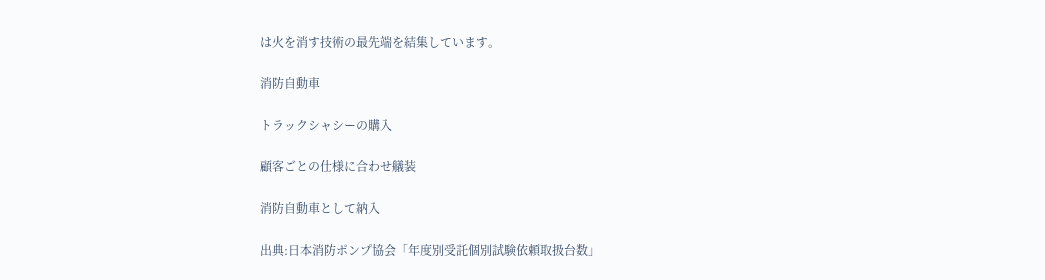は火を消す技術の最先端を結集しています。

消防自動車

トラックシャシーの購入

顧客ごとの仕様に合わせ艤装

消防自動車として納入

出典:日本消防ポンプ協会「年度別受託個別試験依頼取扱台数」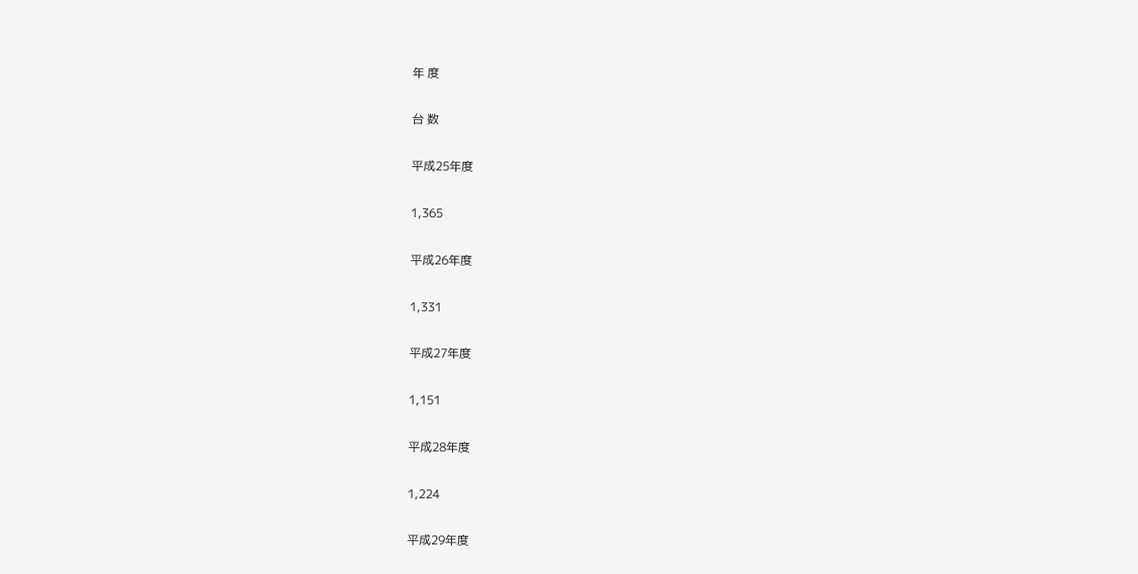年 度

台 数

平成25年度

1,365

平成26年度

1,331

平成27年度

1,151

平成28年度

1,224

平成29年度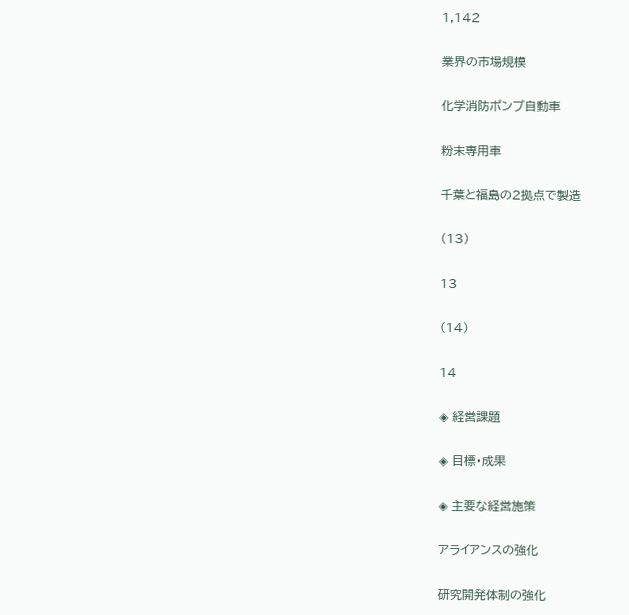1,142

業界の市場規模

化学消防ポンプ自動車

粉末専用車

千葉と福島の2拠点で製造

(13)

13

(14)

14

◈ 経営課題

◈ 目標・成果

◈ 主要な経営施策

アライアンスの強化

研究開発体制の強化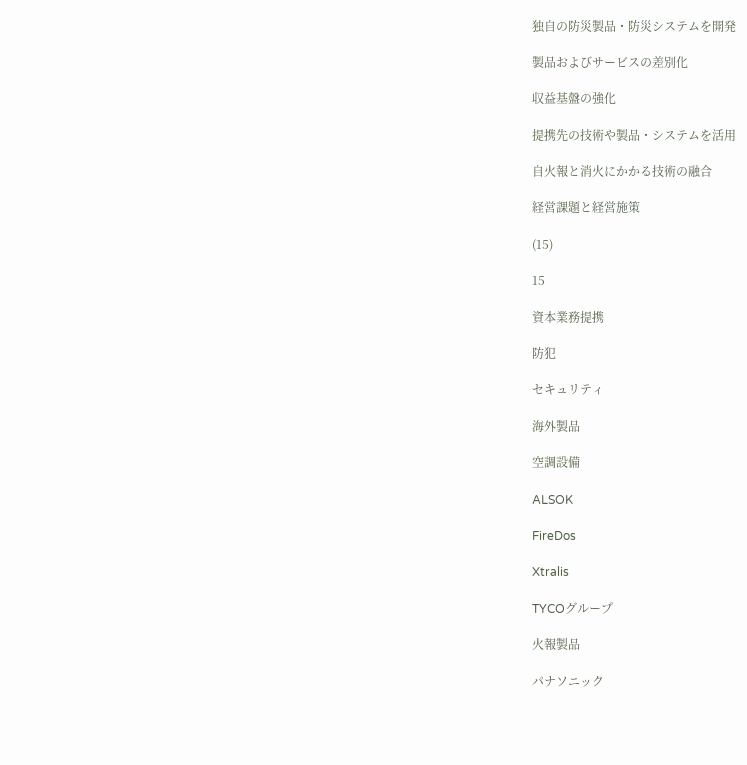独自の防災製品・防災システムを開発

製品およびサービスの差別化

収益基盤の強化

提携先の技術や製品・システムを活用

自火報と消火にかかる技術の融合

経営課題と経営施策

(15)

15

資本業務提携

防犯

セキュリティ

海外製品

空調設備

ALSOK

FireDos

Xtralis

TYCOグループ

火報製品

パナソニック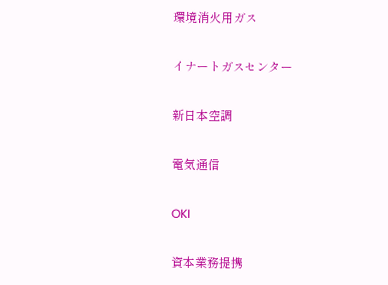環境消火用ガス

イナートガスセンター

新日本空調

電気通信

OKI

資本業務提携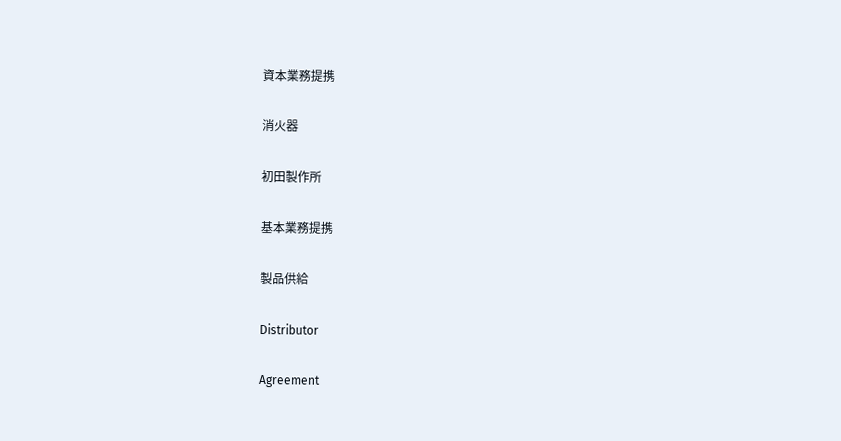資本業務提携

消火器

初田製作所

基本業務提携

製品供給

Distributor

Agreement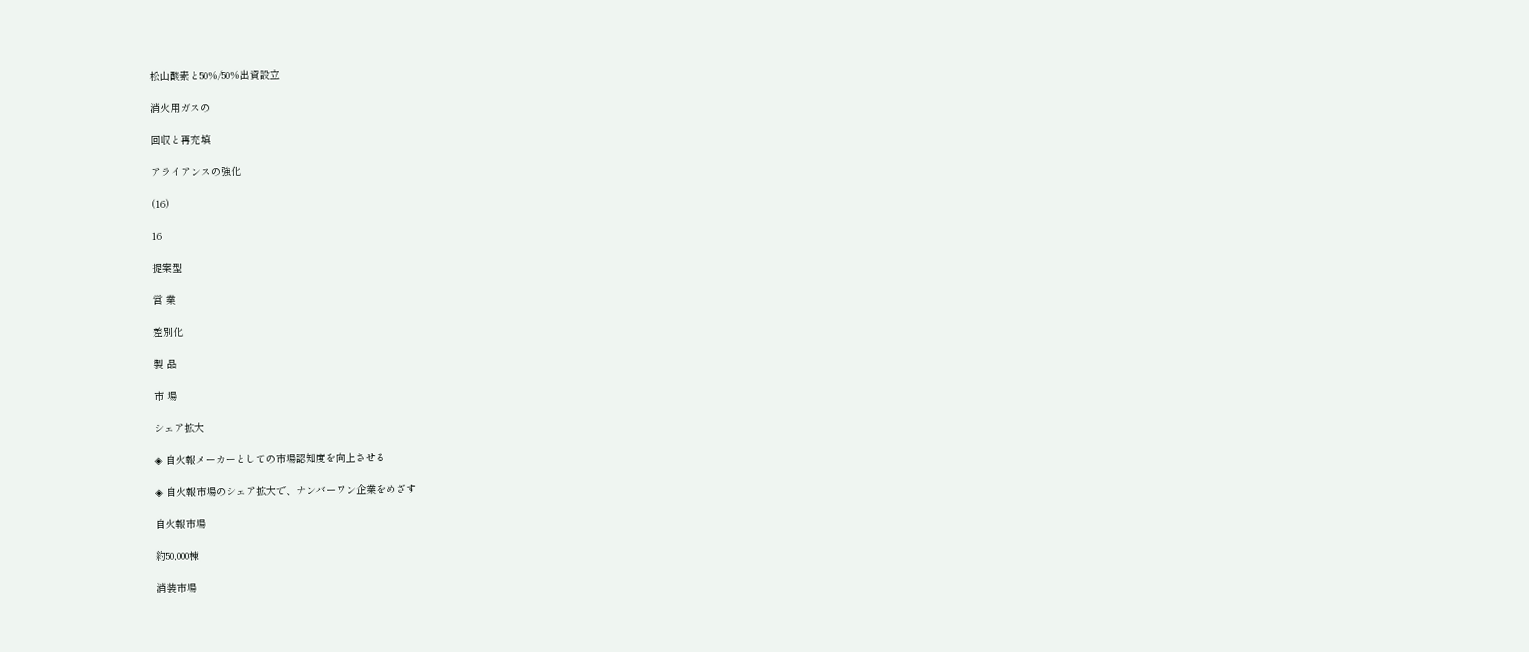松山酸素と50%/50%出資設立

消火用ガスの

回収と再充填

アライアンスの強化

(16)

16

提案型

営 業

差別化

製 品

市 場

シェア拡大

◈ 自火報メーカーとしての市場認知度を向上させる

◈ 自火報市場のシェア拡大で、ナンバーワン企業をめざす

自火報市場

約50,000棟

消装市場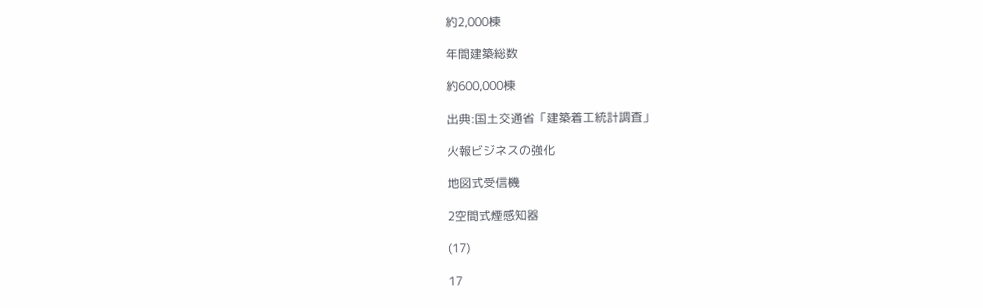約2,000棟

年間建築総数

約600,000棟

出典:国土交通省「建築着工統計調査」

火報ビジネスの強化

地図式受信機

2空間式煙感知器

(17)

17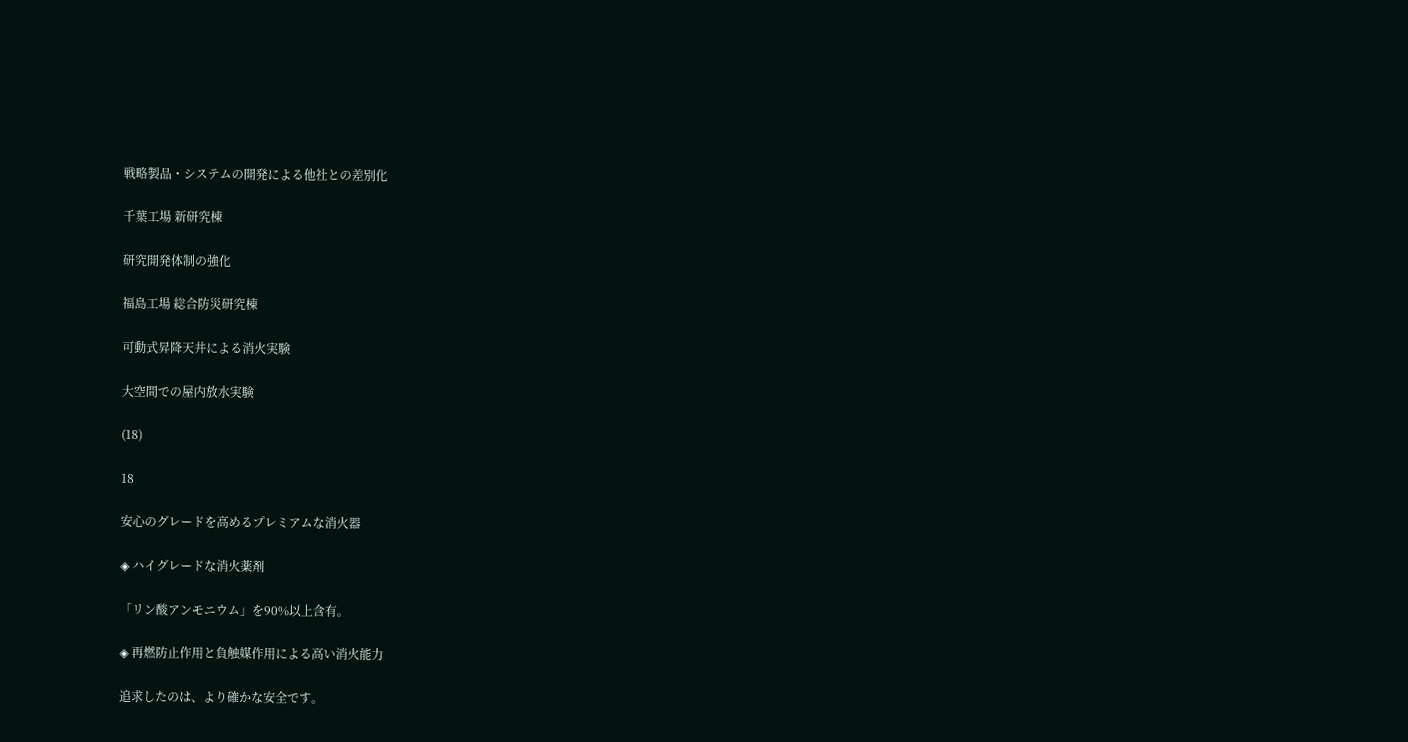戦略製品・システムの開発による他社との差別化

千葉工場 新研究棟

研究開発体制の強化

福島工場 総合防災研究棟

可動式昇降天井による消火実験

大空間での屋内放水実験

(18)

18

安心のグレードを高めるプレミアムな消火器

◈ ハイグレードな消火薬剤

「リン酸アンモニウム」を90%以上含有。

◈ 再燃防止作用と負触媒作用による高い消火能力

追求したのは、より確かな安全です。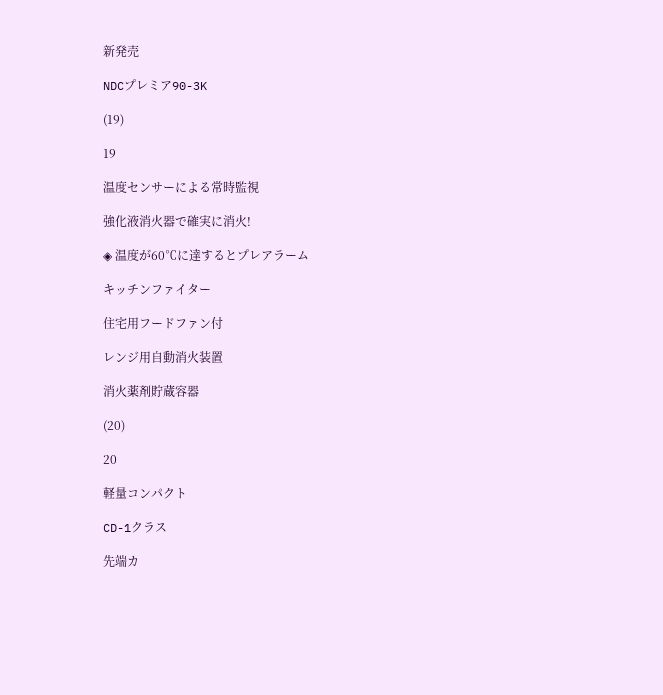新発売

NDCプレミア90-3K

(19)

19

温度センサーによる常時監視

強化液消火器で確実に消火!

◈ 温度が60℃に達するとプレアラーム

キッチンファイター

住宅用フードファン付

レンジ用自動消火装置

消火薬剤貯蔵容器

(20)

20

軽量コンパクト

CD-1クラス

先端カ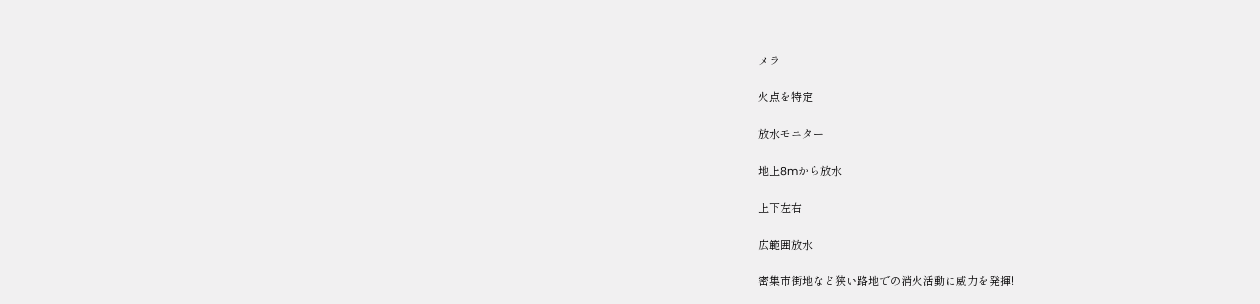メラ

火点を特定

放水モニター

地上8mから放水

上下左右

広範囲放水

密集市街地など狭い路地での消火活動に威力を発揮!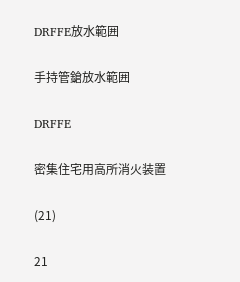DRFFE放水範囲

手持管鎗放水範囲

DRFFE

密集住宅用高所消火装置

(21)

21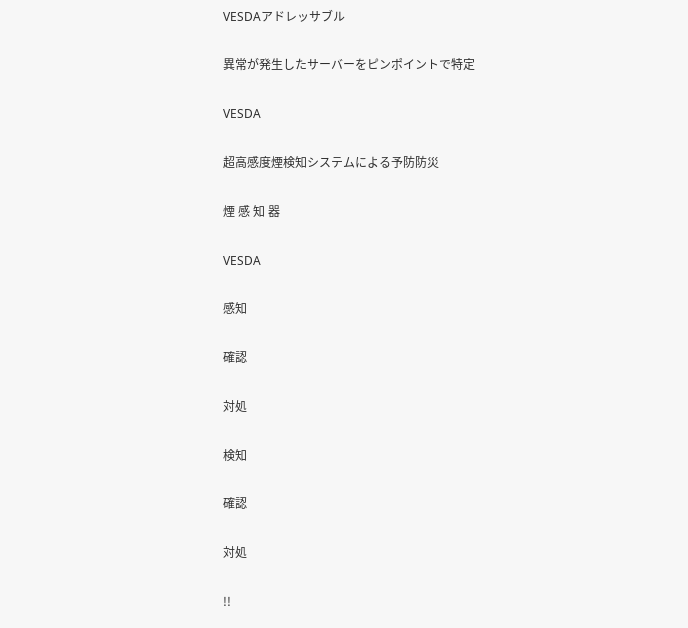VESDAアドレッサブル

異常が発生したサーバーをピンポイントで特定

VESDA

超高感度煙検知システムによる予防防災

煙 感 知 器

VESDA

感知

確認

対処

検知

確認

対処

!!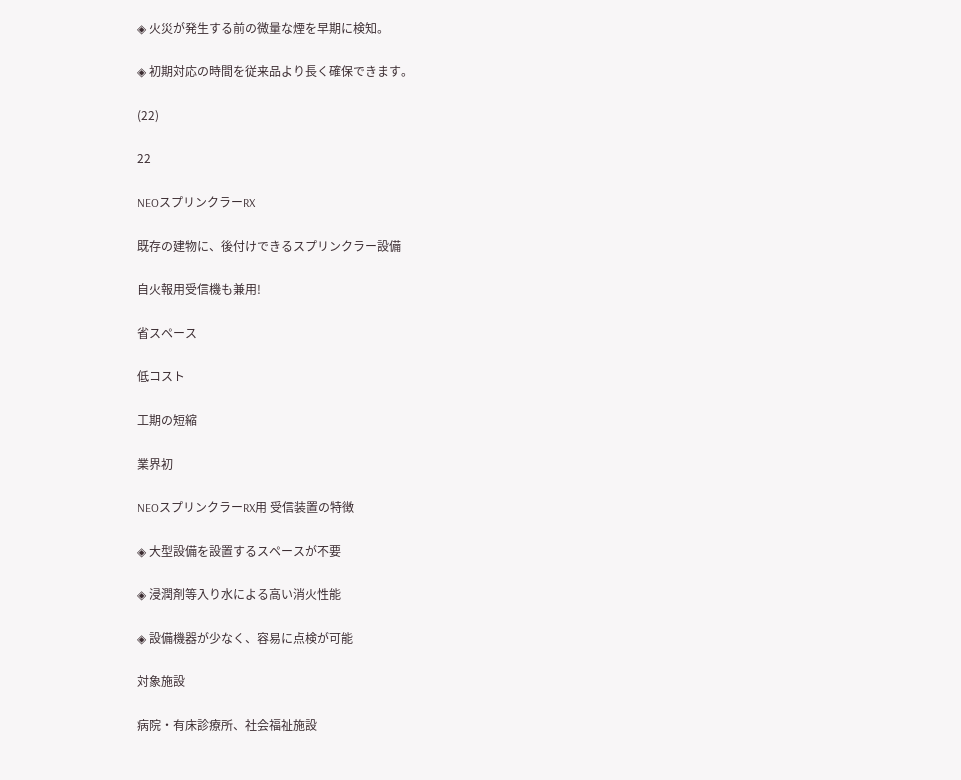◈ 火災が発生する前の微量な煙を早期に検知。

◈ 初期対応の時間を従来品より長く確保できます。

(22)

22

NEOスプリンクラーRX

既存の建物に、後付けできるスプリンクラー設備

自火報用受信機も兼用!

省スペース

低コスト

工期の短縮

業界初

NEOスプリンクラーRX用 受信装置の特徴

◈ 大型設備を設置するスペースが不要

◈ 浸潤剤等入り水による高い消火性能

◈ 設備機器が少なく、容易に点検が可能

対象施設

病院・有床診療所、社会福祉施設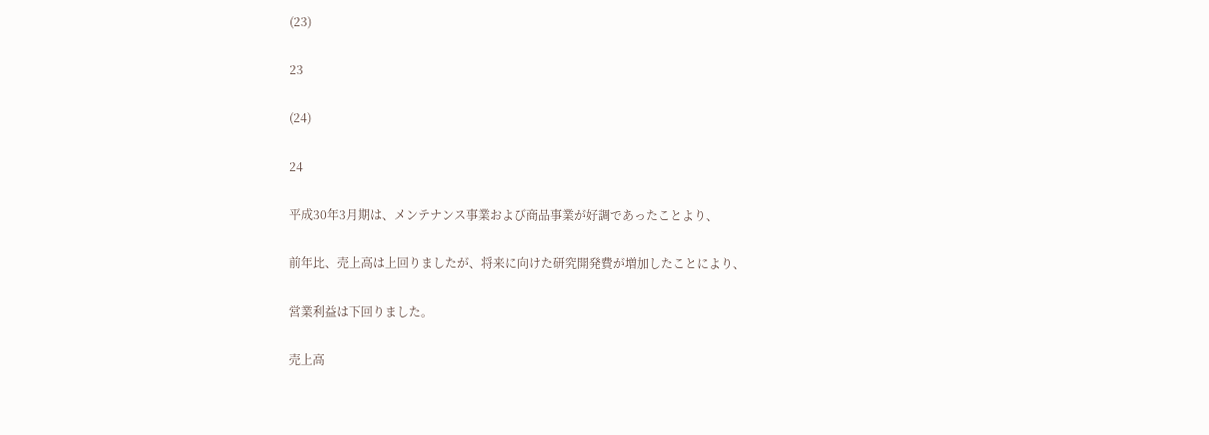(23)

23

(24)

24

平成30年3月期は、メンテナンス事業および商品事業が好調であったことより、

前年比、売上高は上回りましたが、将来に向けた研究開発費が増加したことにより、

営業利益は下回りました。

売上高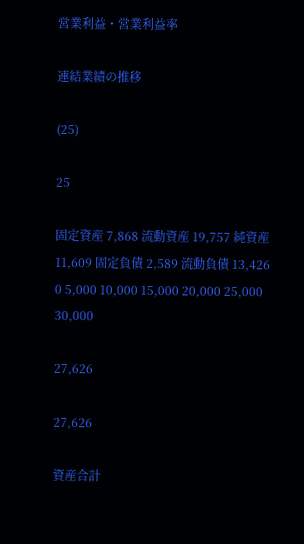営業利益・営業利益率

連結業績の推移

(25)

25

固定資産 7,868 流動資産 19,757 純資産 11,609 固定負債 2,589 流動負債 13,426 0 5,000 10,000 15,000 20,000 25,000 30,000

27,626

27,626

資産合計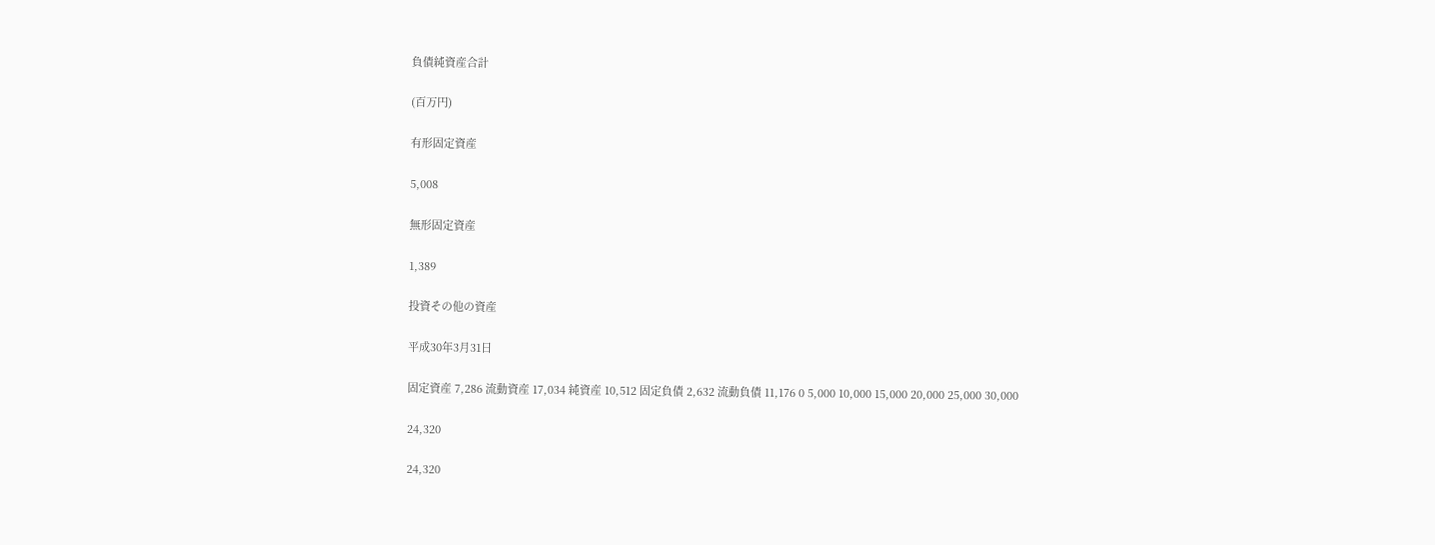負債純資産合計

(百万円)

有形固定資産

5,008

無形固定資産

1,389

投資その他の資産

平成30年3月31日

固定資産 7,286 流動資産 17,034 純資産 10,512 固定負債 2,632 流動負債 11,176 0 5,000 10,000 15,000 20,000 25,000 30,000

24,320

24,320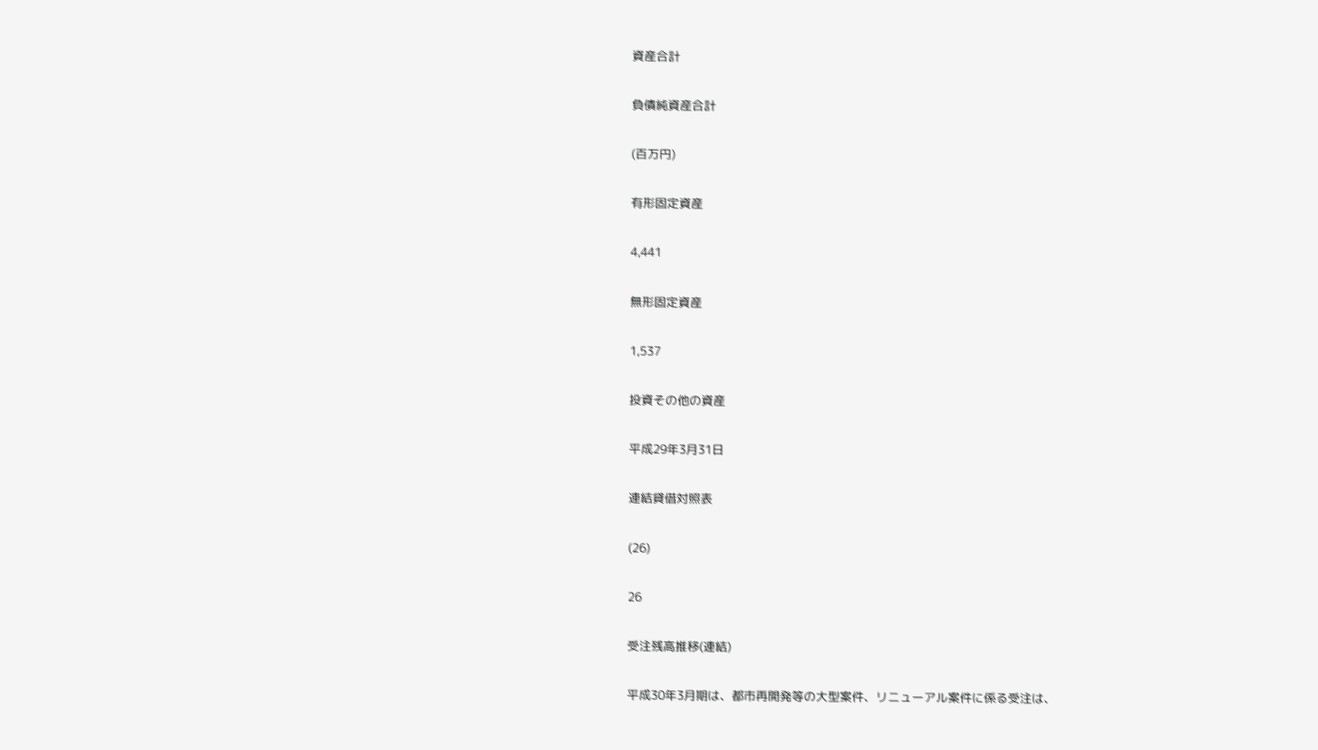資産合計

負債純資産合計

(百万円)

有形固定資産

4,441

無形固定資産

1,537

投資その他の資産

平成29年3月31日

連結貸借対照表

(26)

26

受注残高推移(連結)

平成30年3月期は、都市再開発等の大型案件、リニューアル案件に係る受注は、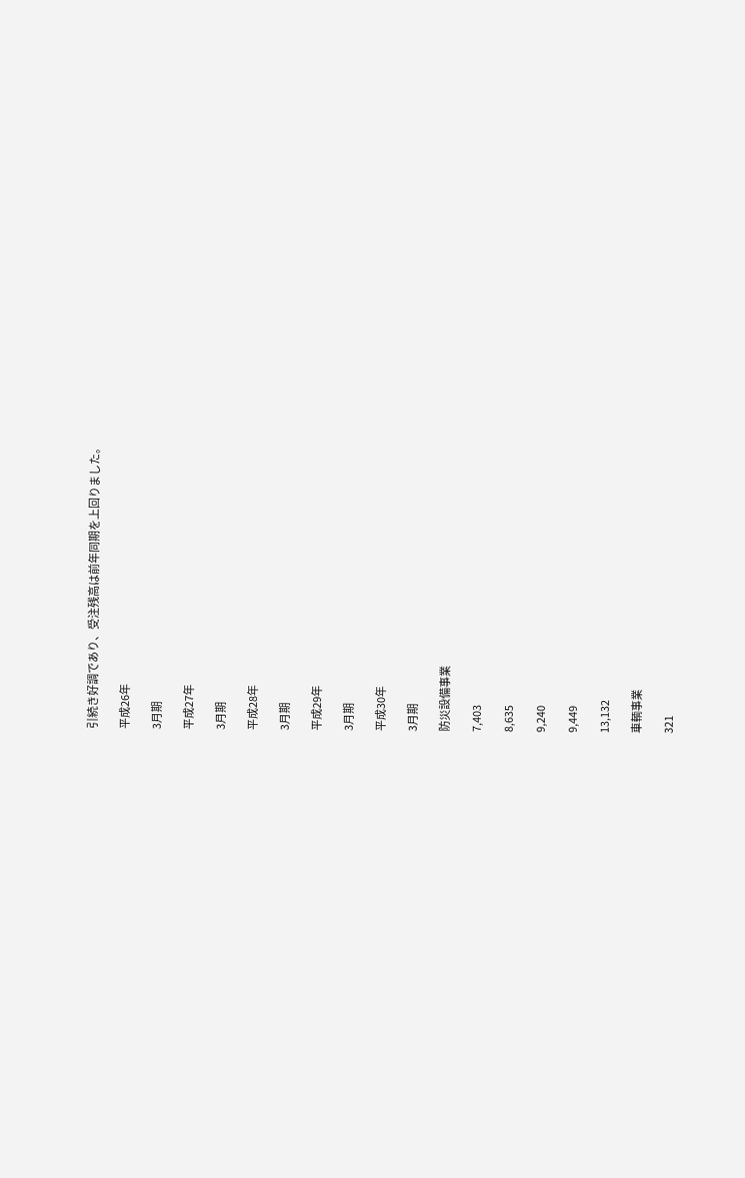引続き好調であり、受注残高は前年同期を上回りました。

平成26年

3月期

平成27年

3月期

平成28年

3月期

平成29年

3月期

平成30年

3月期

防災設備事業

7,403

8,635

9,240

9,449

13,132

車輌事業

321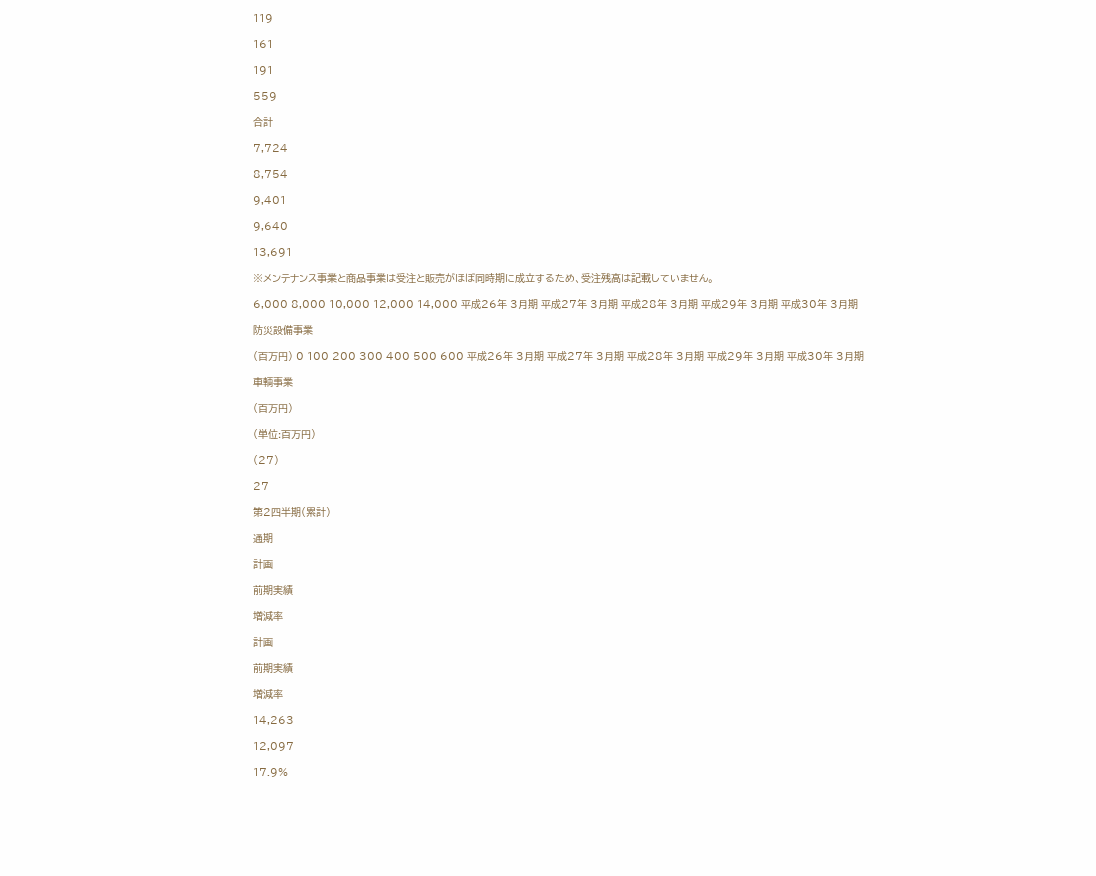119

161

191

559

合計

7,724

8,754

9,401

9,640

13,691

※メンテナンス事業と商品事業は受注と販売がほぼ同時期に成立するため、受注残高は記載していません。

6,000 8,000 10,000 12,000 14,000 平成26年 3月期 平成27年 3月期 平成28年 3月期 平成29年 3月期 平成30年 3月期

防災設備事業

(百万円) 0 100 200 300 400 500 600 平成26年 3月期 平成27年 3月期 平成28年 3月期 平成29年 3月期 平成30年 3月期

車輌事業

(百万円)

(単位:百万円)

(27)

27

第2四半期(累計)

通期

計画

前期実績

増減率

計画

前期実績

増減率

14,263

12,097

17.9%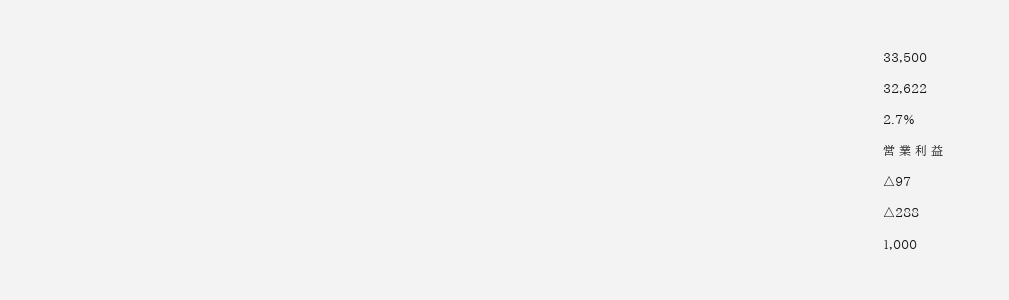33,500

32,622

2.7%

営 業 利 益

△97

△288

1,000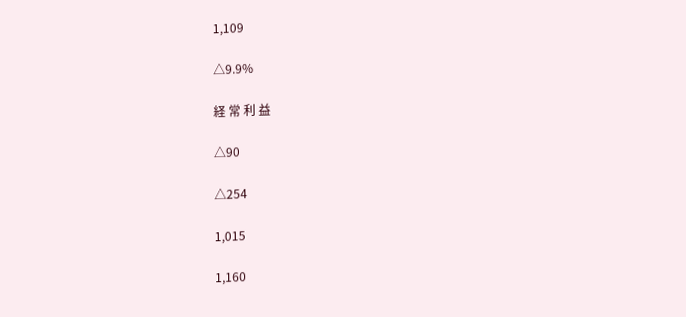1,109

△9.9%

経 常 利 益

△90

△254

1,015

1,160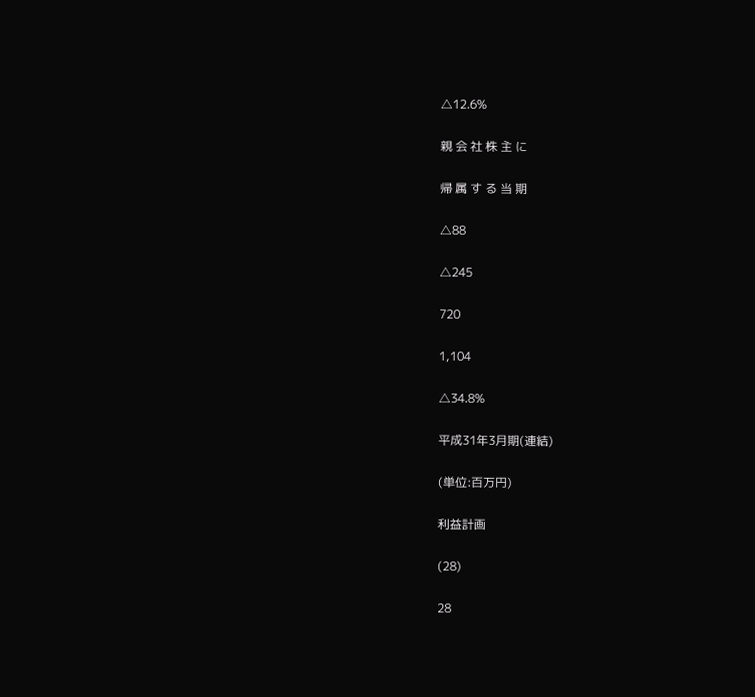△12.6%

親 会 社 株 主 に

帰 属 す る 当 期

△88

△245

720

1,104

△34.8%

平成31年3月期(連結)

(単位:百万円)

利益計画

(28)

28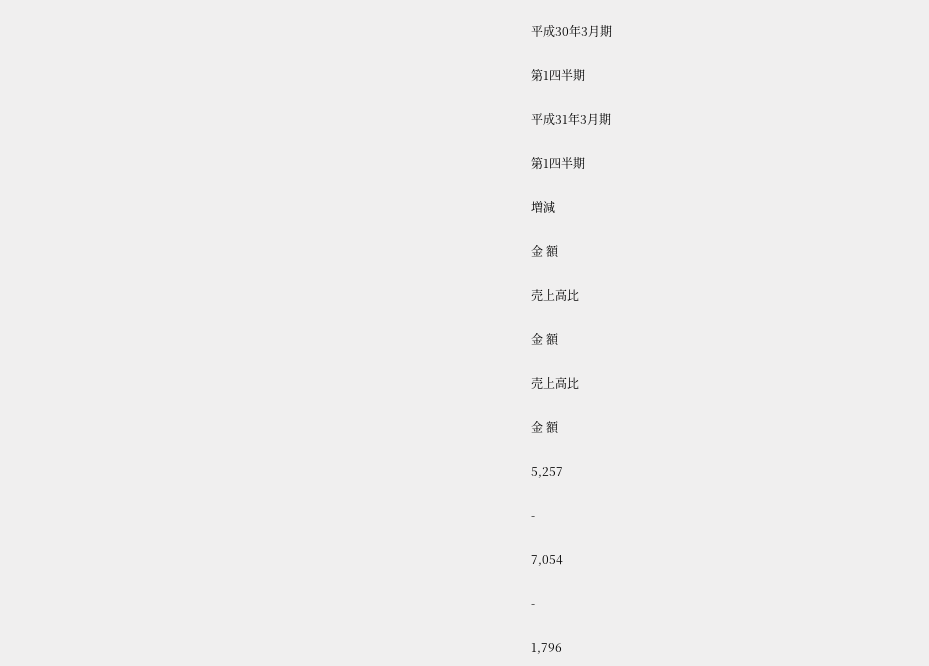平成30年3月期

第1四半期

平成31年3月期

第1四半期

増減

金 額

売上高比

金 額

売上高比

金 額

5,257

-

7,054

-

1,796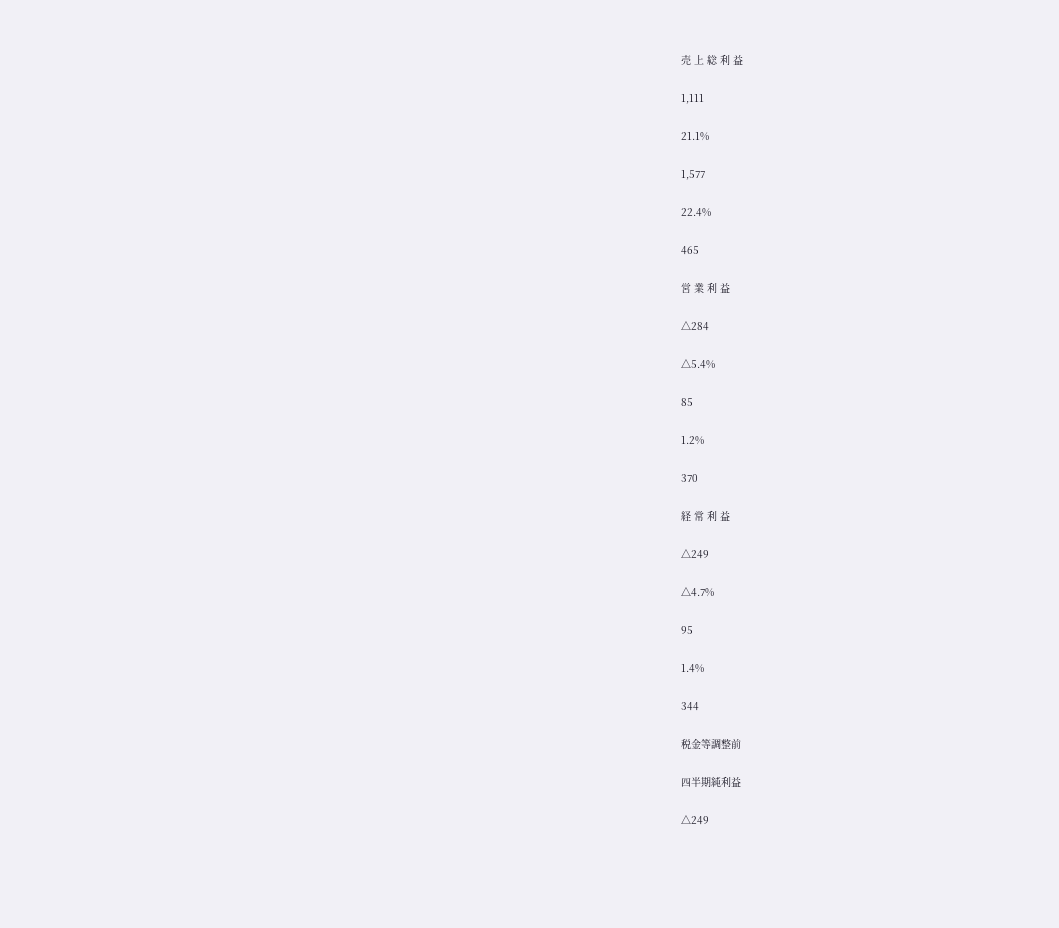売 上 総 利 益

1,111

21.1%

1,577

22.4%

465

営 業 利 益

△284

△5.4%

85

1.2%

370

経 常 利 益

△249

△4.7%

95

1.4%

344

税金等調整前

四半期純利益

△249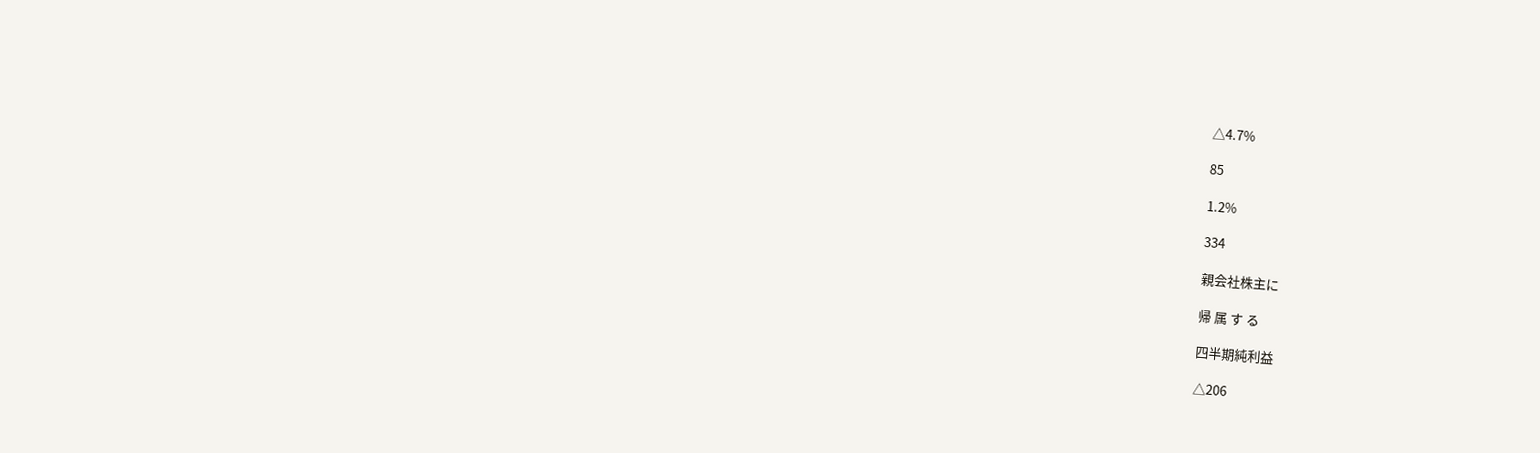△4.7%

85

1.2%

334

親会社株主に

帰 属 す る

四半期純利益

△206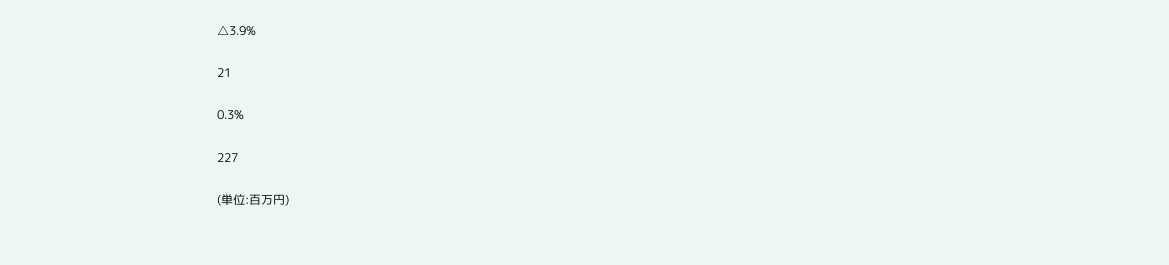△3.9%

21

0.3%

227

(単位:百万円)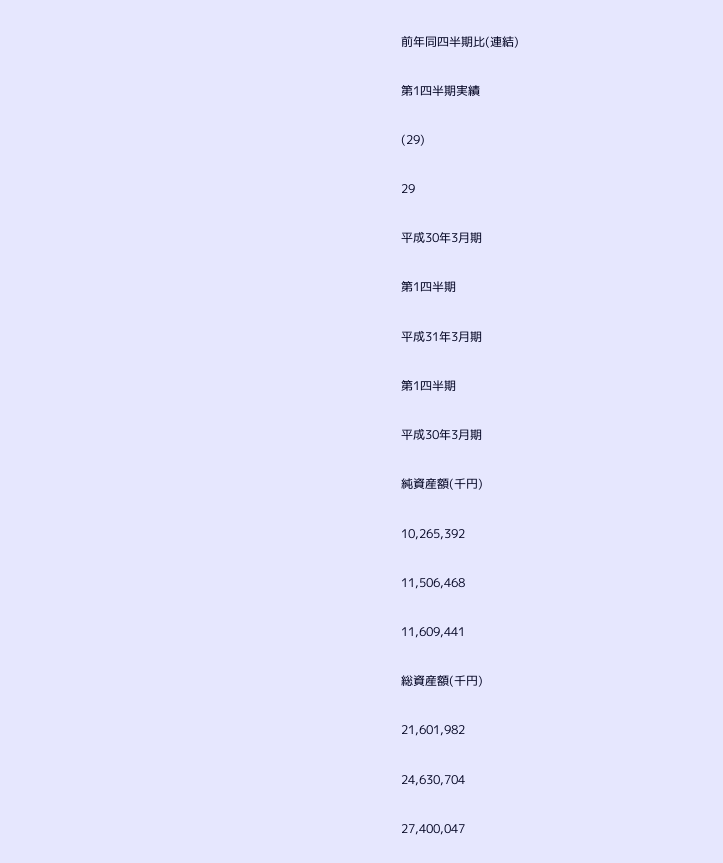前年同四半期比(連結)

第1四半期実績

(29)

29

平成30年3月期

第1四半期

平成31年3月期

第1四半期

平成30年3月期

純資産額(千円)

10,265,392

11,506,468

11,609,441

総資産額(千円)

21,601,982

24,630,704

27,400,047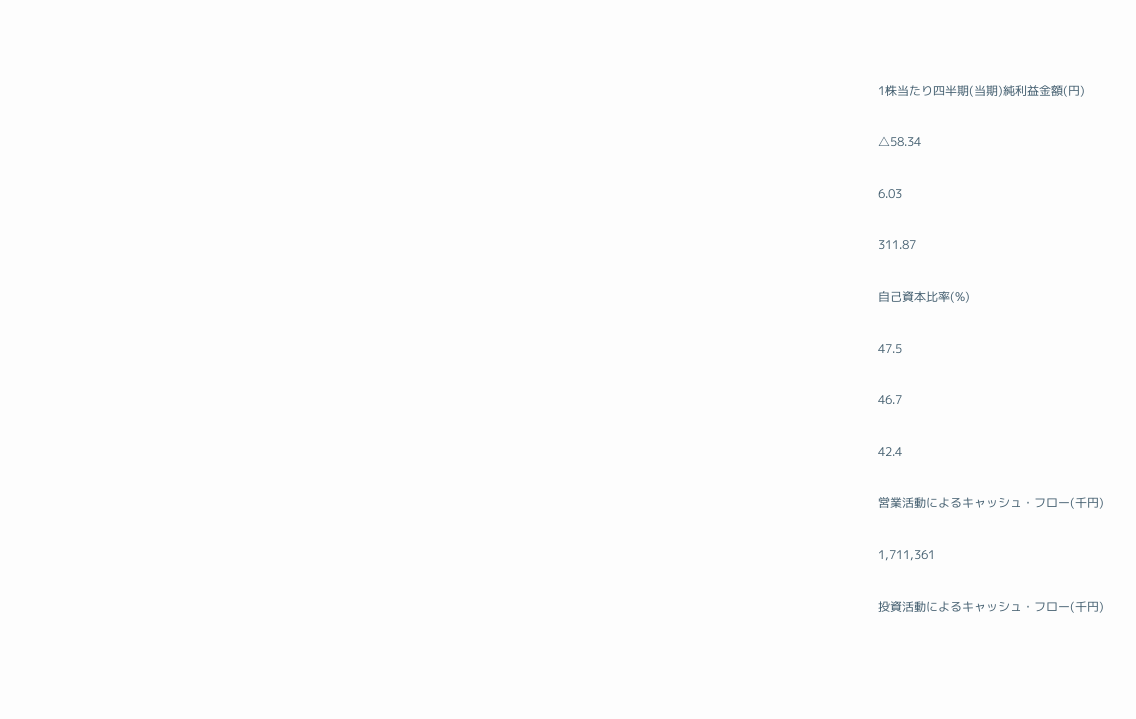1株当たり四半期(当期)純利益金額(円)

△58.34

6.03

311.87

自己資本比率(%)

47.5

46.7

42.4

営業活動によるキャッシュ・フロー(千円)

1,711,361

投資活動によるキャッシュ・フロー(千円)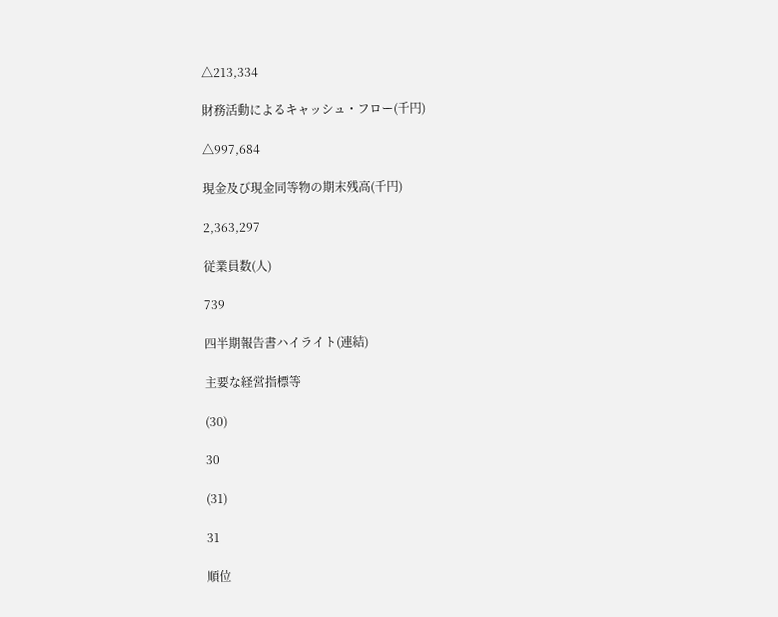△213,334

財務活動によるキャッシュ・フロー(千円)

△997,684

現金及び現金同等物の期末残高(千円)

2,363,297

従業員数(人)

739

四半期報告書ハイライト(連結)

主要な経営指標等

(30)

30

(31)

31

順位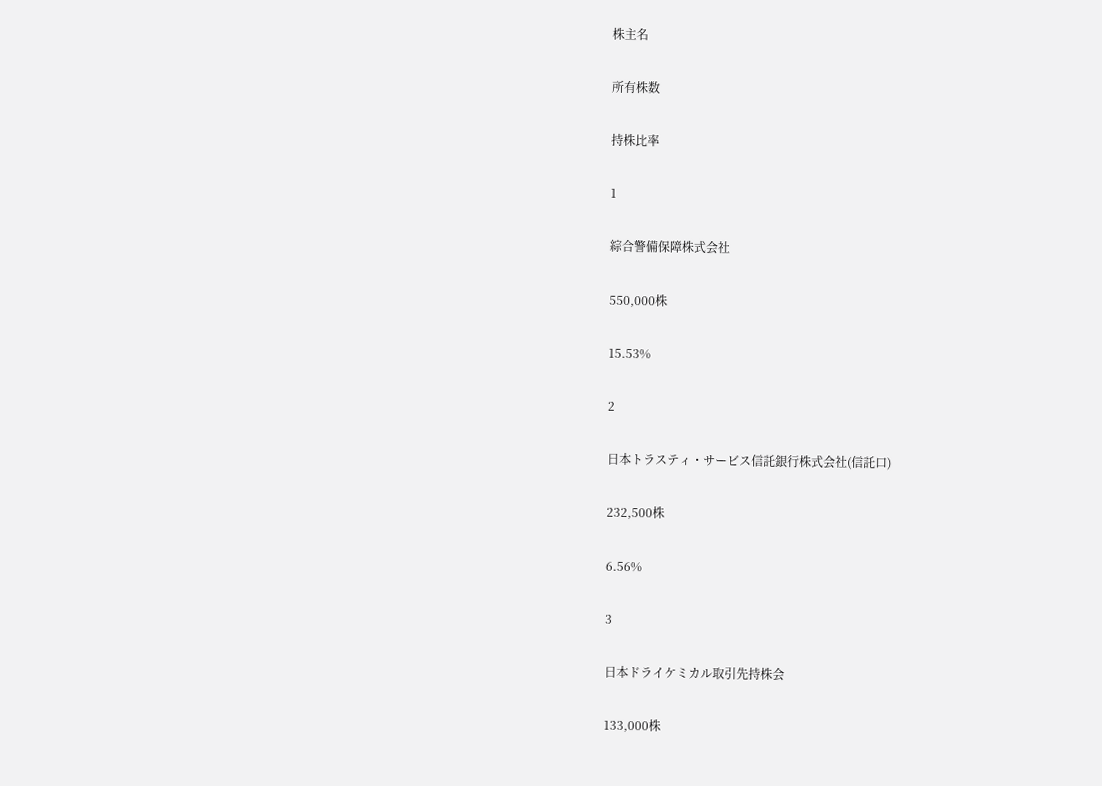株主名

所有株数

持株比率

1

綜合警備保障株式会社

550,000株

15.53%

2

日本トラスティ・サービス信託銀行株式会社(信託口)

232,500株

6.56%

3

日本ドライケミカル取引先持株会

133,000株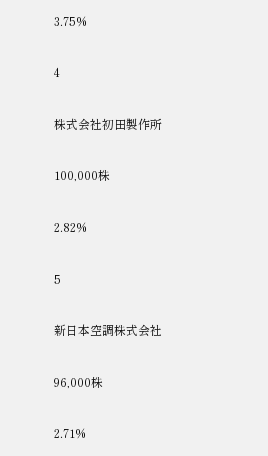3.75%

4

株式会社初田製作所

100,000株

2.82%

5

新日本空調株式会社

96,000株

2.71%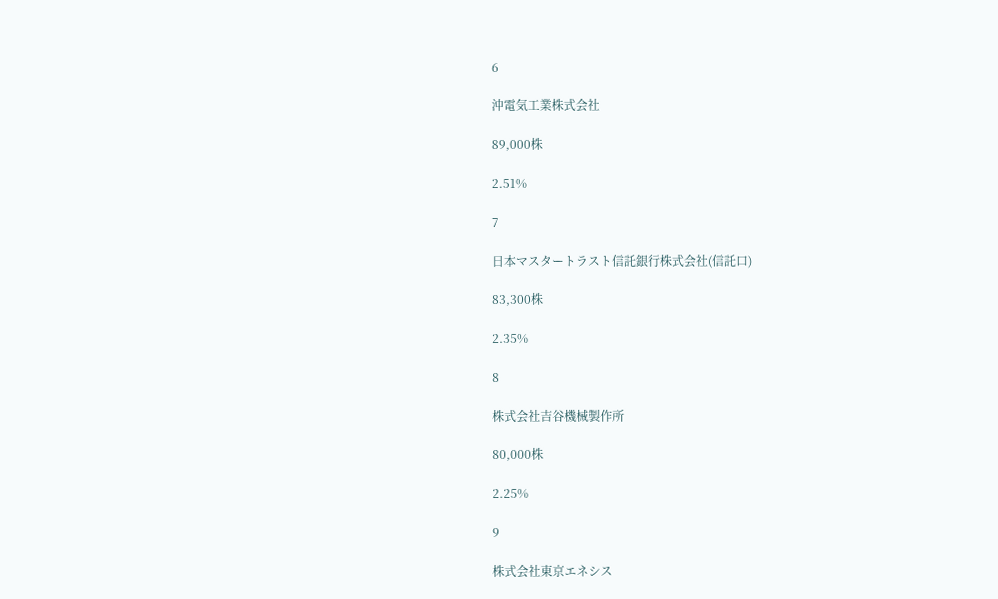6

沖電気工業株式会社

89,000株

2.51%

7

日本マスタートラスト信託銀行株式会社(信託口)

83,300株

2.35%

8

株式会社吉谷機械製作所

80,000株

2.25%

9

株式会社東京エネシス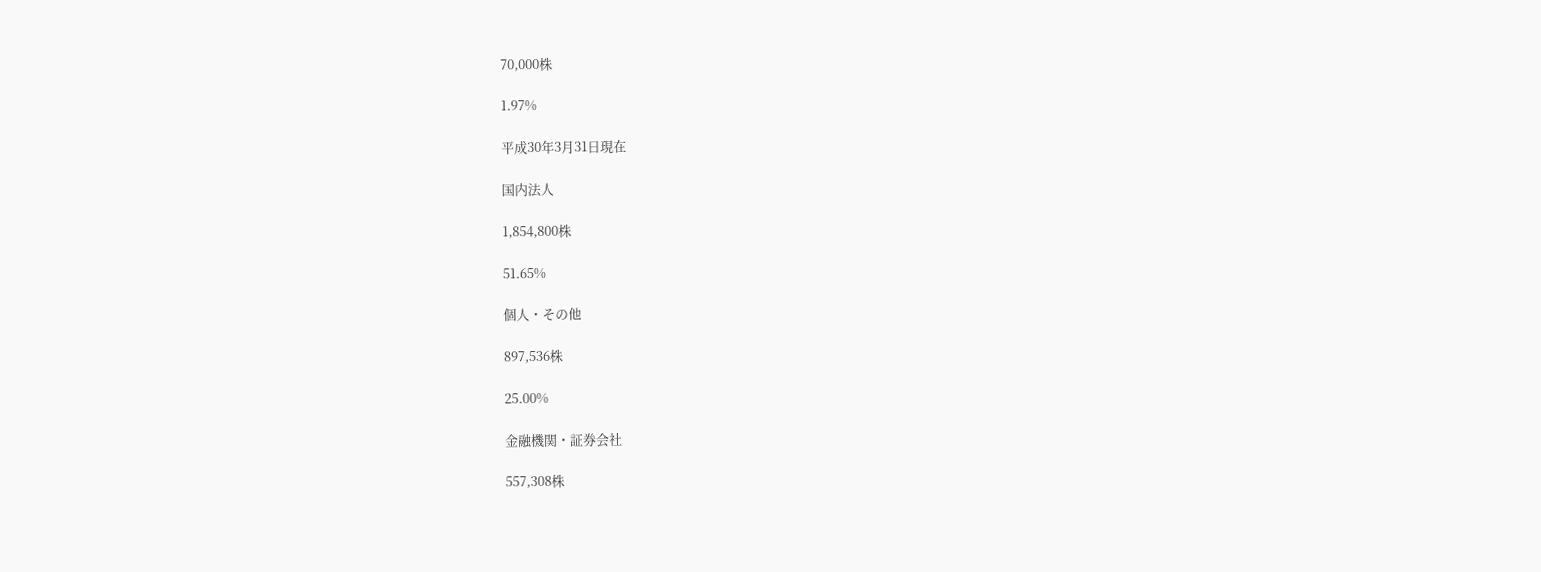70,000株

1.97%

平成30年3月31日現在

国内法人

1,854,800株

51.65%

個人・その他

897,536株

25.00%

金融機関・証券会社

557,308株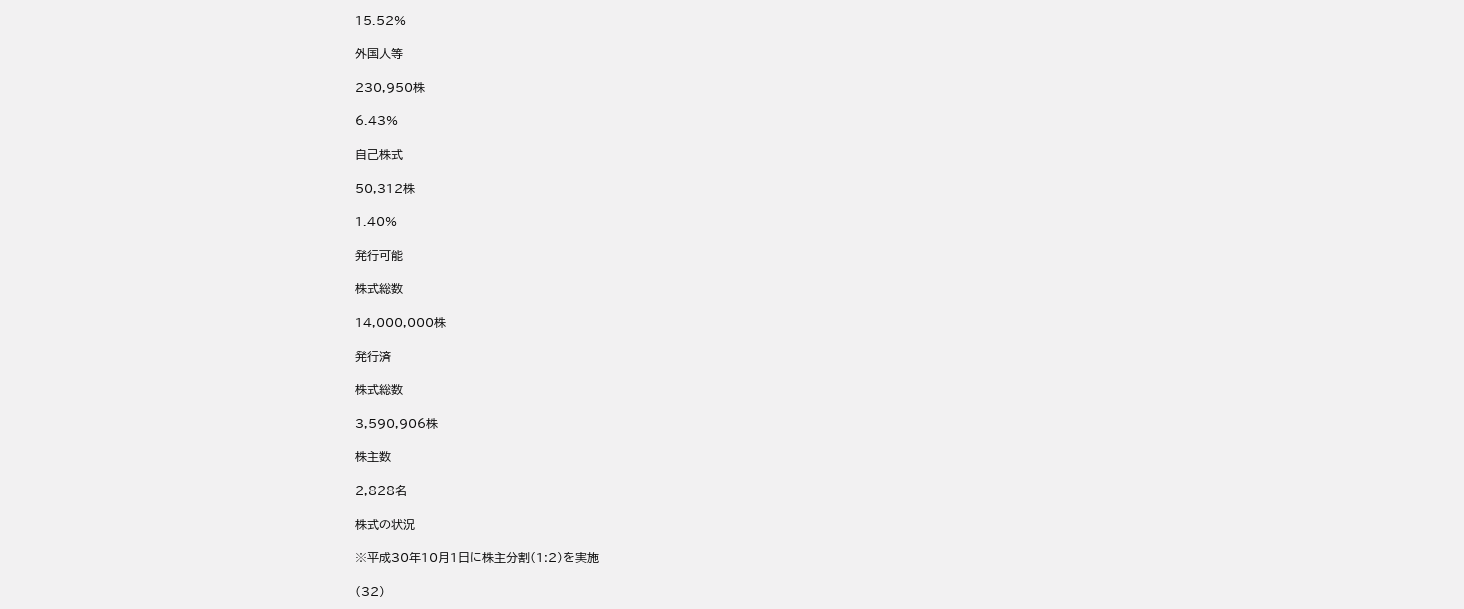15.52%

外国人等

230,950株

6.43%

自己株式

50,312株

1.40%

発行可能

株式総数

14,000,000株

発行済

株式総数

3,590,906株

株主数

2,828名

株式の状況

※平成30年10月1日に株主分割(1:2)を実施

(32)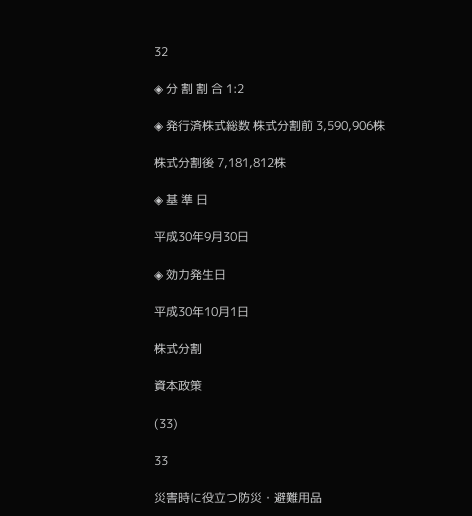32

◈ 分 割 割 合 1:2

◈ 発行済株式総数 株式分割前 3,590,906株

株式分割後 7,181,812株

◈ 基 準 日

平成30年9月30日

◈ 効力発生日

平成30年10月1日

株式分割

資本政策

(33)

33

災害時に役立つ防災・避難用品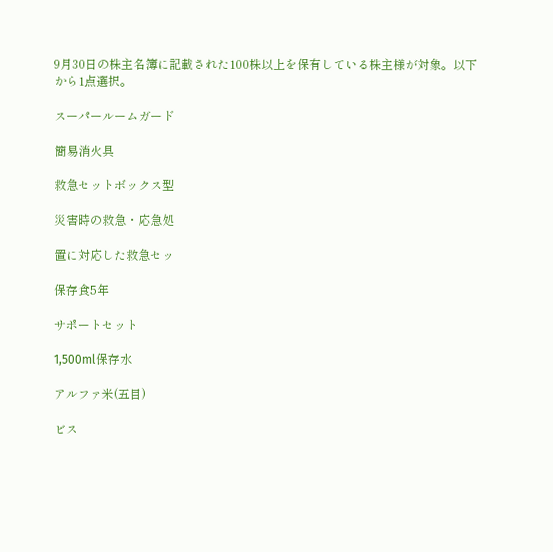9月30日の株主名簿に記載された100株以上を保有している株主様が対象。以下から1点選択。

スーパールームガード

簡易消火具

救急セットボックス型

災害時の救急・応急処

置に対応した救急セッ

保存食5年

サポートセット

1,500ml保存水

アルファ米(五目)

ビス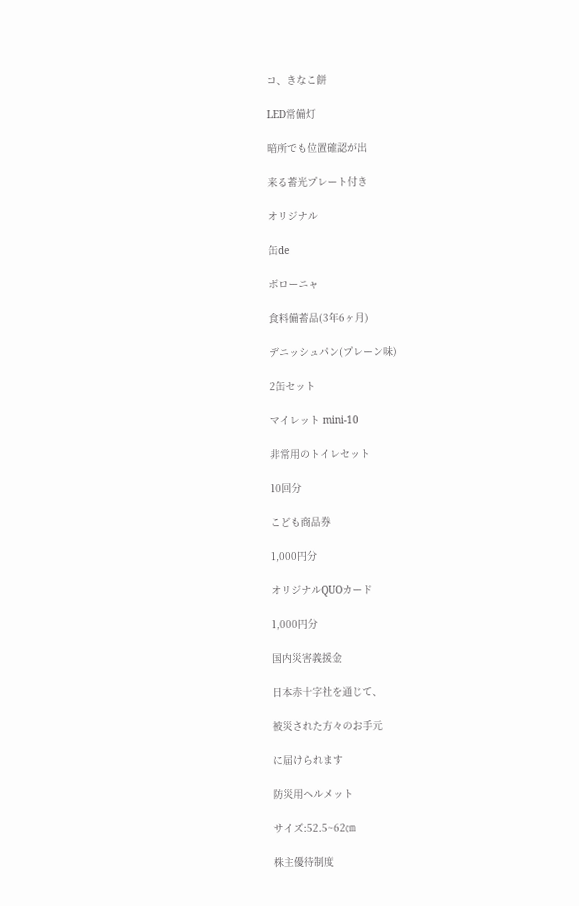コ、きなこ餅

LED常備灯

暗所でも位置確認が出

来る蓄光プレート付き

オリジナル

缶de

ボローニャ

食料備蓄品(3年6ヶ月)

デニッシュパン(プレーン味)

2缶セット

マイレット mini-10

非常用のトイレセット

10回分

こども商品券

1,000円分

オリジナルQUOカード

1,000円分

国内災害義援金

日本赤十字社を通じて、

被災された方々のお手元

に届けられます

防災用ヘルメット

サイズ:52.5~62㎝

株主優待制度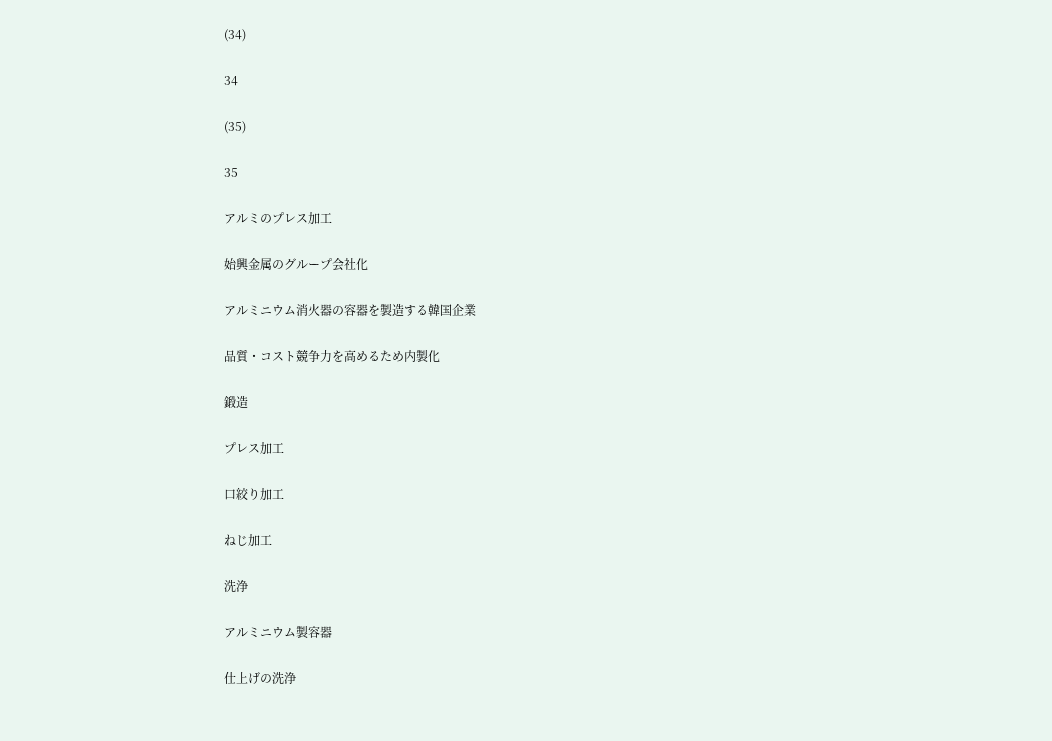(34)

34

(35)

35

アルミのプレス加工

始興金属のグループ会社化

アルミニウム消火器の容器を製造する韓国企業

品質・コスト競争力を高めるため内製化

鍛造

プレス加工

口絞り加工

ねじ加工

洗浄

アルミニウム製容器

仕上げの洗浄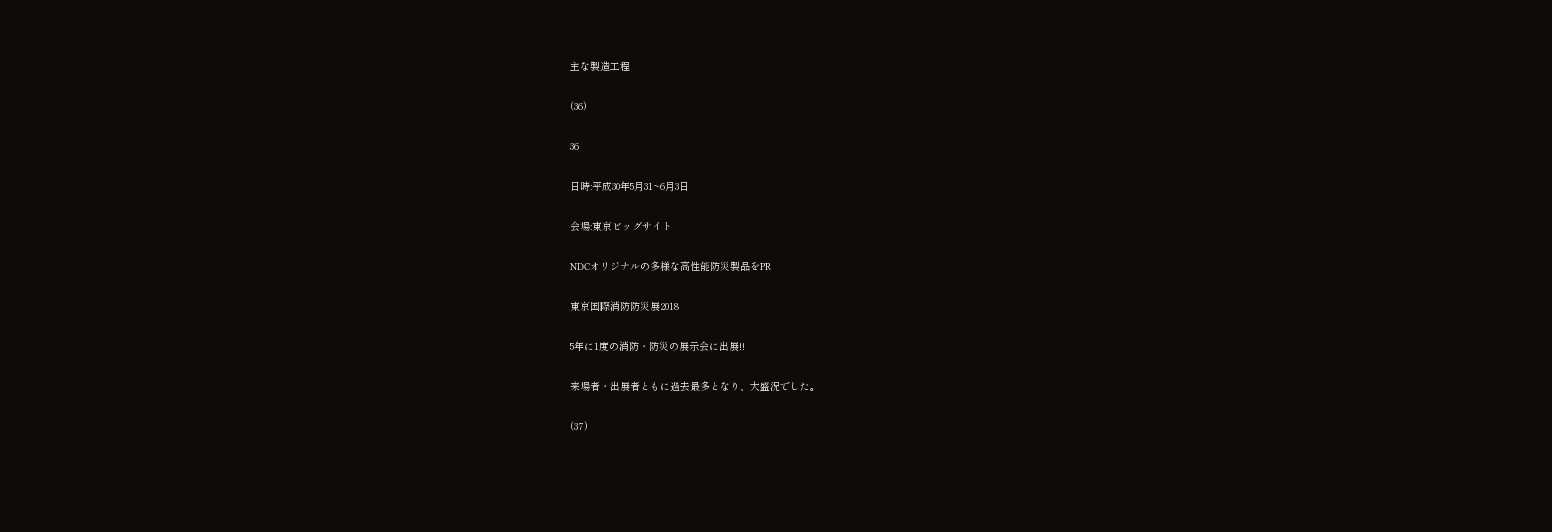主な製造工程

(36)

36

日時:平成30年5月31~6月3日

会場:東京ビッグサイト

NDCオリジナルの多様な高性能防災製品をPR

東京国際消防防災展2018

5年に1度の消防・防災の展示会に出展!!

来場者・出展者ともに過去最多となり、大盛況でした。

(37)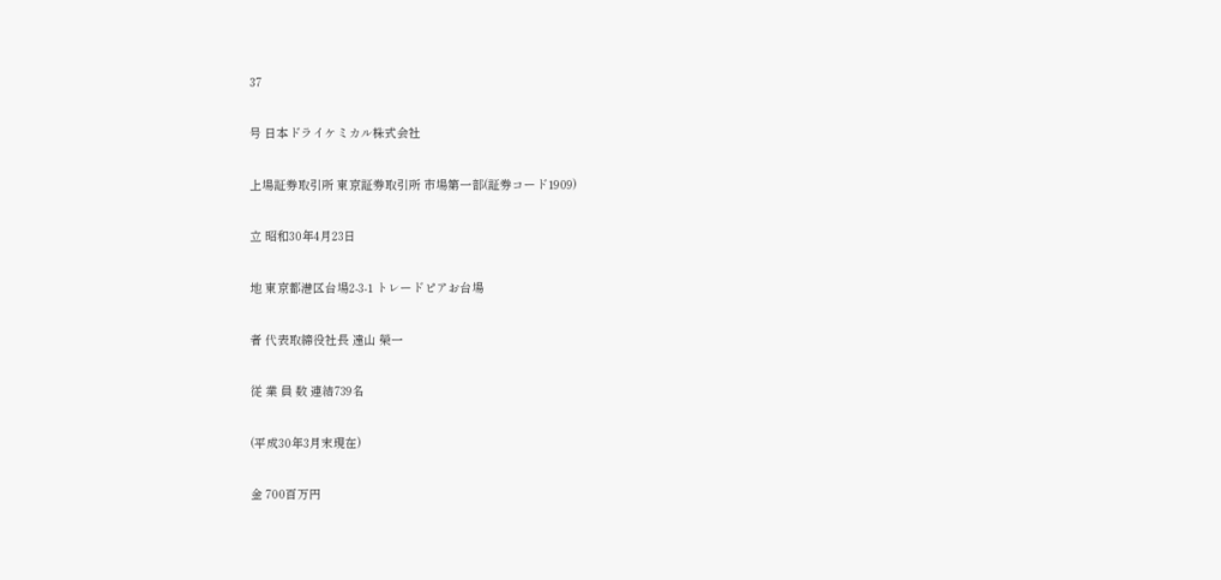37

号 日本ドライケミカル株式会社

上場証券取引所 東京証券取引所 市場第一部(証券コード1909)

立 昭和30年4月23日

地 東京都港区台場2-3-1 トレードピアお台場

者 代表取締役社長 遠山 榮一

従 業 員 数 連結739名

(平成30年3月末現在)

金 700百万円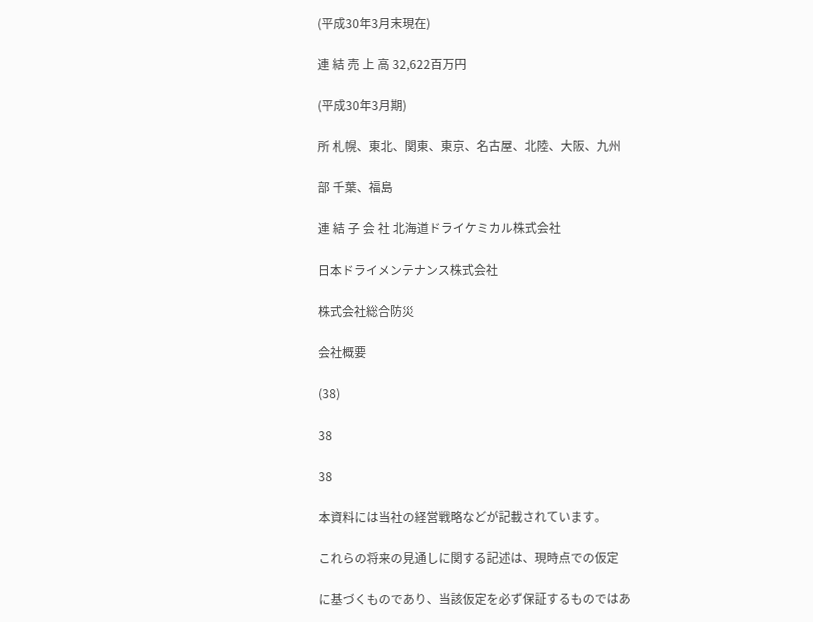(平成30年3月末現在)

連 結 売 上 高 32,622百万円

(平成30年3月期)

所 札幌、東北、関東、東京、名古屋、北陸、大阪、九州

部 千葉、福島

連 結 子 会 社 北海道ドライケミカル株式会社

日本ドライメンテナンス株式会社

株式会社総合防災

会社概要

(38)

38

38

本資料には当社の経営戦略などが記載されています。

これらの将来の見通しに関する記述は、現時点での仮定

に基づくものであり、当該仮定を必ず保証するものではあ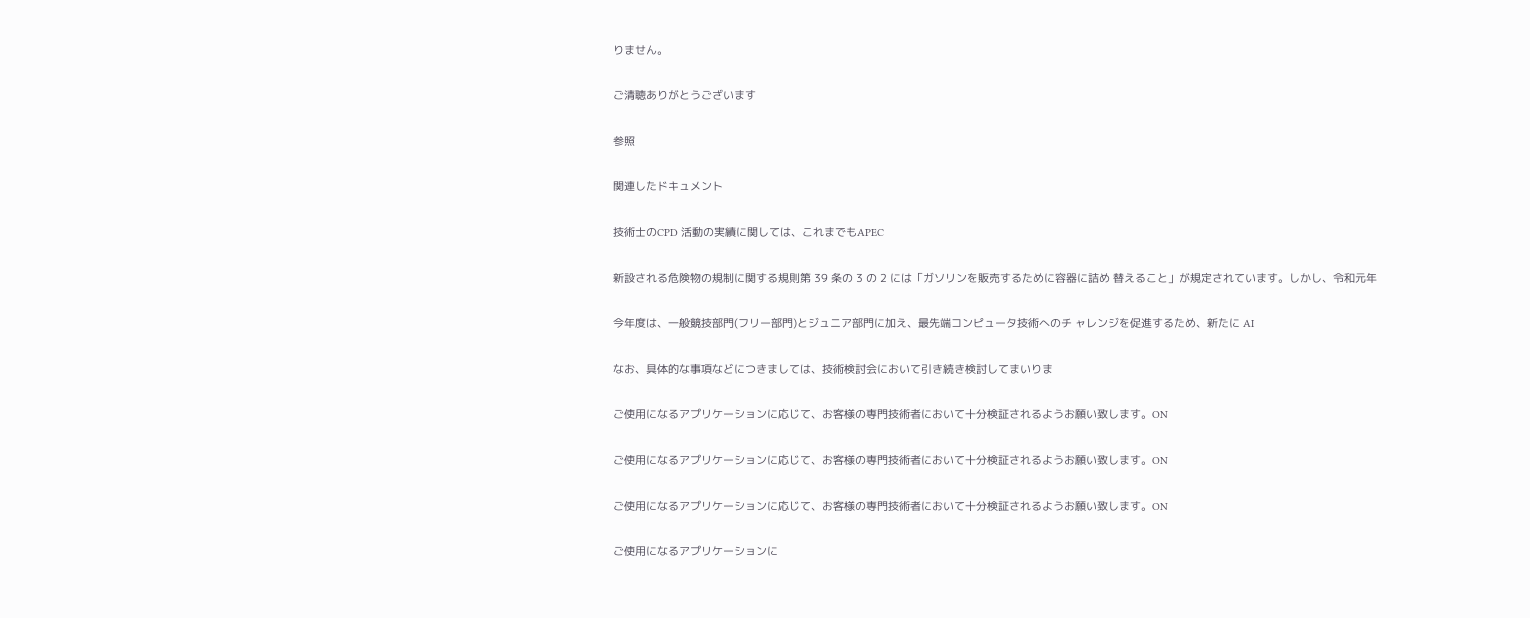りません。

ご清聴ありがとうございます

参照

関連したドキュメント

技術士のCPD 活動の実績に関しては、これまでもAPEC

新設される危険物の規制に関する規則第 39 条の 3 の 2 には「ガソリンを販売するために容器に詰め 替えること」が規定されています。しかし、令和元年

今年度は、一般競技部門(フリー部門)とジュニア部門に加え、最先端コンピュータ技術へのチ ャレンジを促進するため、新たに AI

なお、具体的な事項などにつきましては、技術検討会において引き続き検討してまいりま

ご使用になるアプリケーションに応じて、お客様の専門技術者において十分検証されるようお願い致します。ON

ご使用になるアプリケーションに応じて、お客様の専門技術者において十分検証されるようお願い致します。ON

ご使用になるアプリケーションに応じて、お客様の専門技術者において十分検証されるようお願い致します。ON

ご使用になるアプリケーションに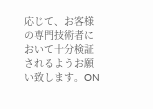応じて、お客様の専門技術者において十分検証されるようお願い致します。ON